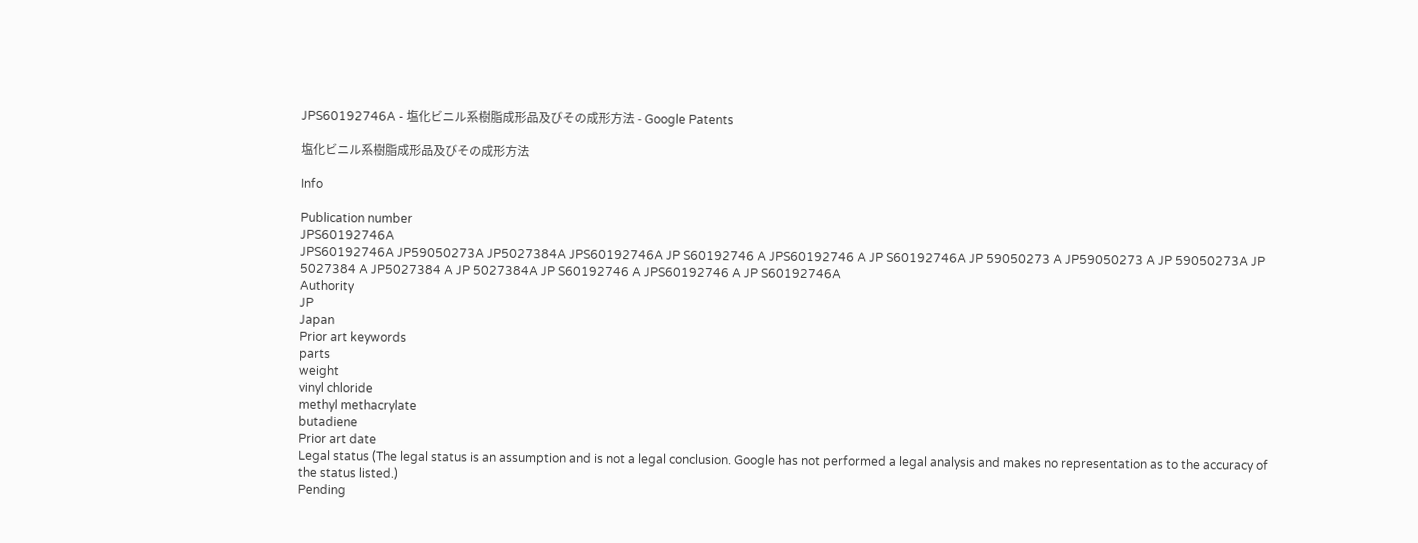JPS60192746A - 塩化ビニル系樹脂成形品及びその成形方法 - Google Patents

塩化ビニル系樹脂成形品及びその成形方法

Info

Publication number
JPS60192746A
JPS60192746A JP59050273A JP5027384A JPS60192746A JP S60192746 A JPS60192746 A JP S60192746A JP 59050273 A JP59050273 A JP 59050273A JP 5027384 A JP5027384 A JP 5027384A JP S60192746 A JPS60192746 A JP S60192746A
Authority
JP
Japan
Prior art keywords
parts
weight
vinyl chloride
methyl methacrylate
butadiene
Prior art date
Legal status (The legal status is an assumption and is not a legal conclusion. Google has not performed a legal analysis and makes no representation as to the accuracy of the status listed.)
Pending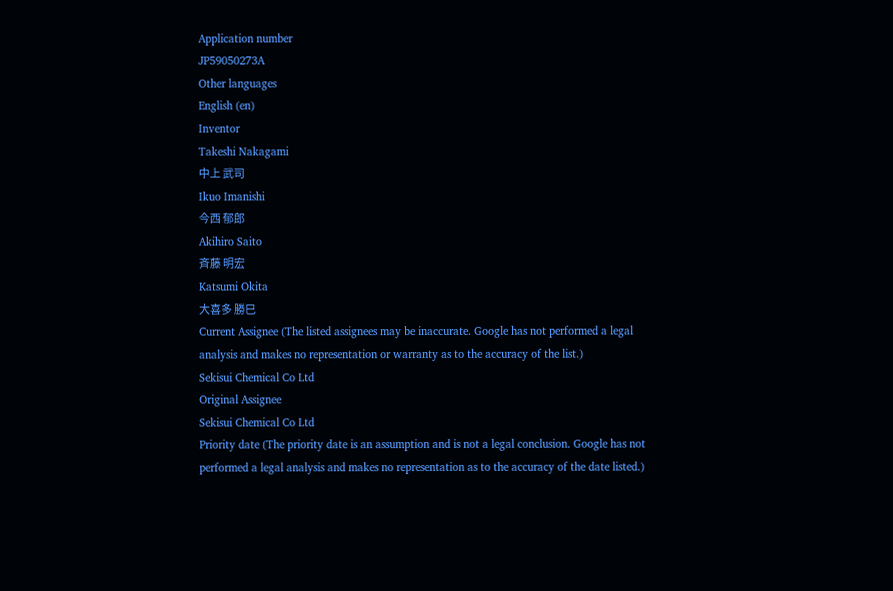Application number
JP59050273A
Other languages
English (en)
Inventor
Takeshi Nakagami
中上 武司
Ikuo Imanishi
今西 郁郎
Akihiro Saito
斉藤 明宏
Katsumi Okita
大喜多 勝巳
Current Assignee (The listed assignees may be inaccurate. Google has not performed a legal analysis and makes no representation or warranty as to the accuracy of the list.)
Sekisui Chemical Co Ltd
Original Assignee
Sekisui Chemical Co Ltd
Priority date (The priority date is an assumption and is not a legal conclusion. Google has not performed a legal analysis and makes no representation as to the accuracy of the date listed.)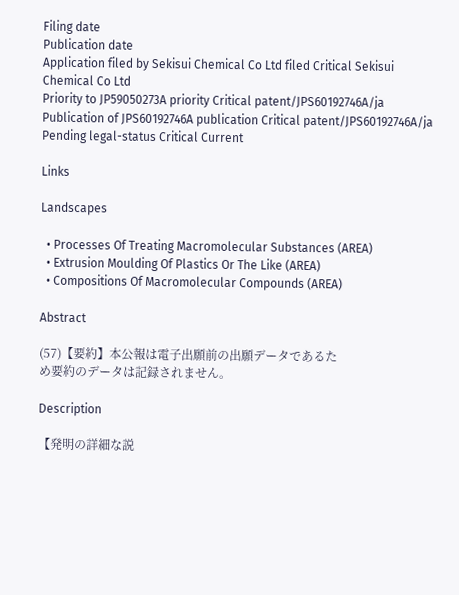Filing date
Publication date
Application filed by Sekisui Chemical Co Ltd filed Critical Sekisui Chemical Co Ltd
Priority to JP59050273A priority Critical patent/JPS60192746A/ja
Publication of JPS60192746A publication Critical patent/JPS60192746A/ja
Pending legal-status Critical Current

Links

Landscapes

  • Processes Of Treating Macromolecular Substances (AREA)
  • Extrusion Moulding Of Plastics Or The Like (AREA)
  • Compositions Of Macromolecular Compounds (AREA)

Abstract

(57)【要約】本公報は電子出願前の出願データであるた
め要約のデータは記録されません。

Description

【発明の詳細な説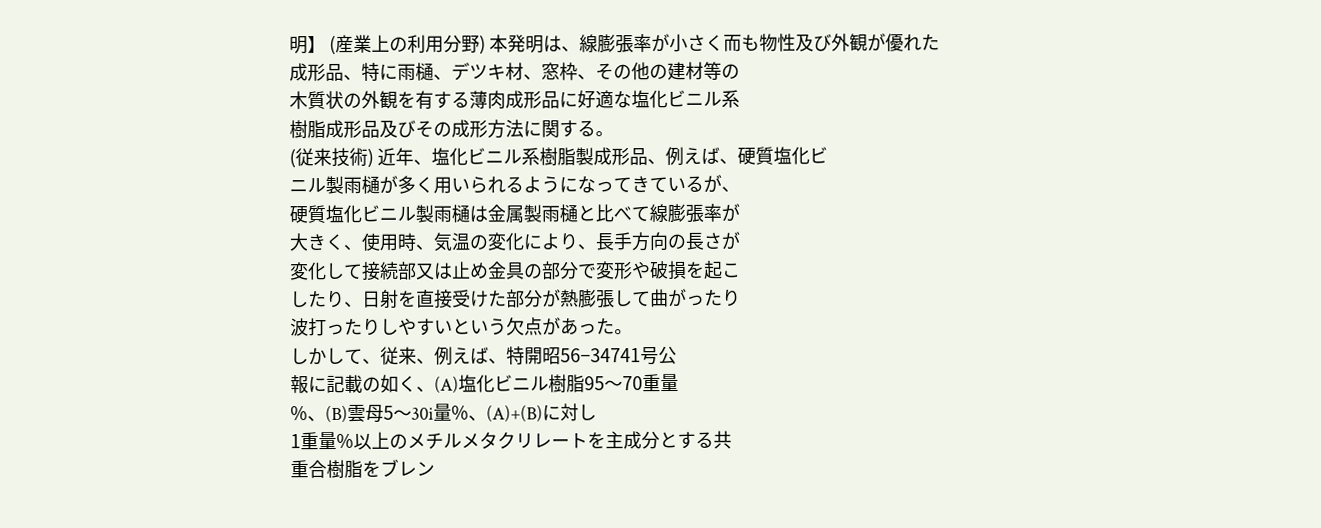明】 (産業上の利用分野) 本発明は、線膨張率が小さく而も物性及び外観が優れた
成形品、特に雨樋、デツキ材、窓枠、その他の建材等の
木質状の外観を有する薄肉成形品に好適な塩化ビニル系
樹脂成形品及びその成形方法に関する。
(従来技術) 近年、塩化ビニル系樹脂製成形品、例えば、硬質塩化ビ
ニル製雨樋が多く用いられるようになってきているが、
硬質塩化ビニル製雨樋は金属製雨樋と比べて線膨張率が
大きく、使用時、気温の変化により、長手方向の長さが
変化して接続部又は止め金具の部分で変形や破損を起こ
したり、日射を直接受けた部分が熱膨張して曲がったり
波打ったりしやすいという欠点があった。
しかして、従来、例えば、特開昭56−34741号公
報に記載の如く、(A)塩化ビニル樹脂95〜70重量
%、(B)雲母5〜30i量%、(A)+(B)に対し
1重量%以上のメチルメタクリレートを主成分とする共
重合樹脂をブレン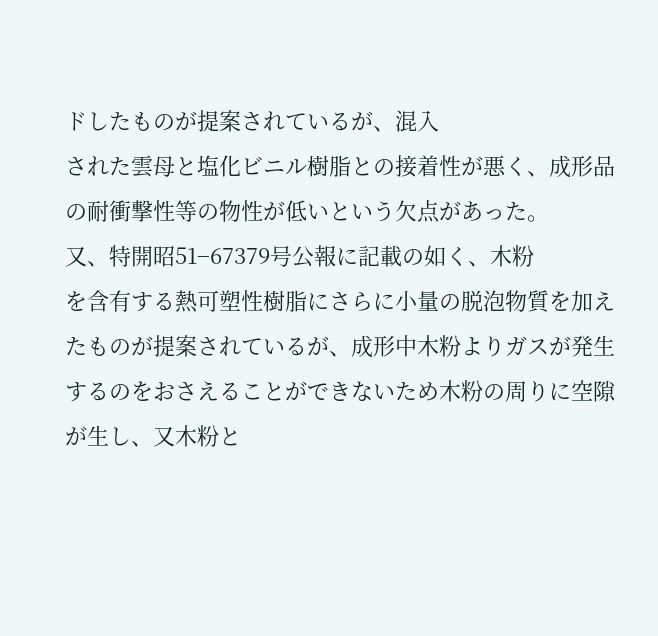ドしたものが提案されているが、混入
された雲母と塩化ビニル樹脂との接着性が悪く、成形品
の耐衝撃性等の物性が低いという欠点があった。
又、特開昭51−67379号公報に記載の如く、木粉
を含有する熱可塑性樹脂にさらに小量の脱泡物質を加え
たものが提案されているが、成形中木粉よりガスが発生
するのをおさえることができないため木粉の周りに空隙
が生し、又木粉と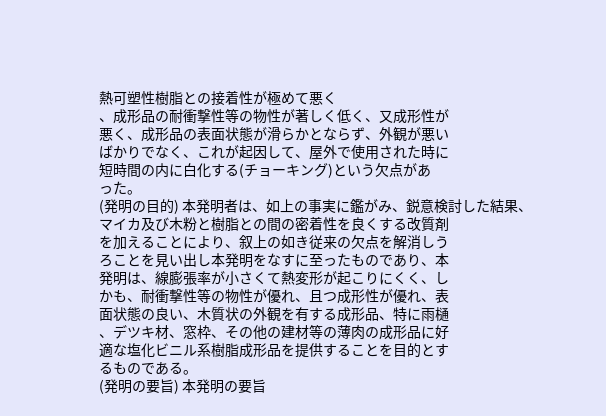熱可塑性樹脂との接着性が極めて悪く
、成形品の耐衝撃性等の物性が著しく低く、又成形性が
悪く、成形品の表面状態が滑らかとならず、外観が悪い
ばかりでなく、これが起因して、屋外で使用された時に
短時間の内に白化する(チョーキング)という欠点があ
った。
(発明の目的) 本発明者は、如上の事実に鑑がみ、鋭意検討した結果、
マイカ及び木粉と樹脂との間の密着性を良くする改質剤
を加えることにより、叙上の如き従来の欠点を解消しう
ろことを見い出し本発明をなすに至ったものであり、本
発明は、線膨張率が小さくて熱変形が起こりにくく、し
かも、耐衝撃性等の物性が優れ、且つ成形性が優れ、表
面状態の良い、木質状の外観を有する成形品、特に雨樋
、デツキ材、窓枠、その他の建材等の薄肉の成形品に好
適な塩化ビニル系樹脂成形品を提供することを目的とす
るものである。
(発明の要旨) 本発明の要旨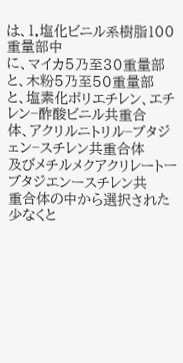は、1.塩化ビニル系樹脂100重量部中
に、マイカ5乃至30重量部と、木粉5乃至50重量部
と、塩素化ポリエチレン、エチレン−酢酸ビニル共重合
体、アクリルニトリル−ブタジェン−スチレン共重合体
及びメチルメクアクリレートーブタジエンースチレン共
重合体の中から選択された少なくと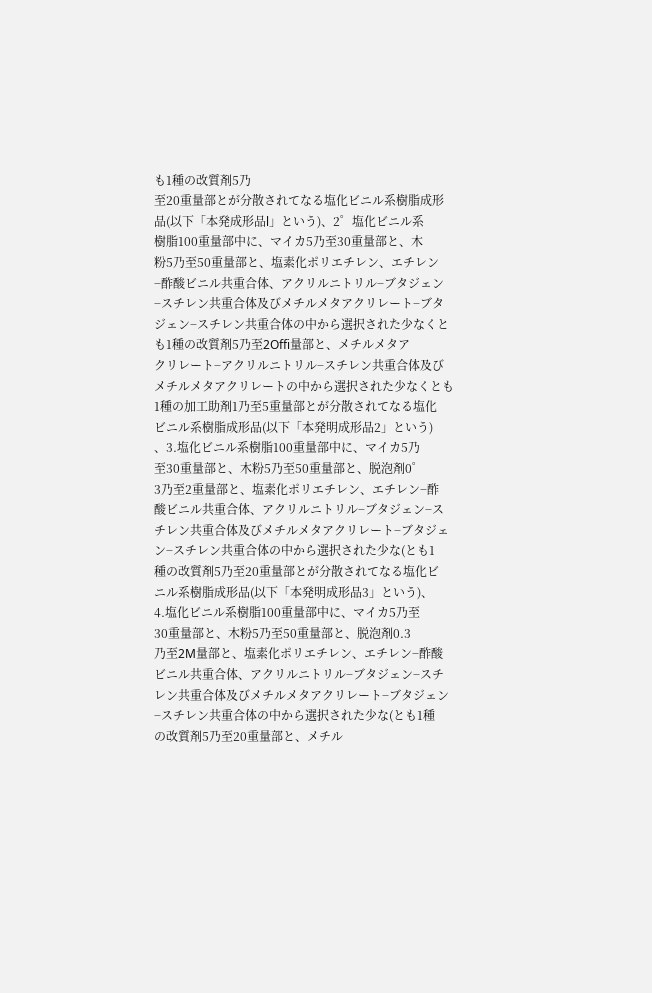も1種の改質剤5乃
至20重量部とが分散されてなる塩化ビニル系樹脂成形
品(以下「本発成形品l」という)、2゜塩化ビニル系
樹脂100重量部中に、マイカ5乃至30重量部と、木
粉5乃至50重量部と、塩素化ポリエチレン、エチレン
−酢酸ビニル共重合体、アクリルニトリル−ブタジェン
−スチレン共重合体及びメチルメタアクリレート−ブタ
ジェン−スチレン共重合体の中から選択された少なくと
も1種の改質剤5乃至2Offi量部と、メチルメタア
クリレート−アクリルニトリル−スチレン共重合体及び
メチルメタアクリレートの中から選択された少なくとも
1種の加工助剤1乃至5重量部とが分散されてなる塩化
ビニル系樹脂成形品(以下「本発明成形品2」という)
、3.塩化ビニル系樹脂100重量部中に、マイカ5乃
至30重量部と、木粉5乃至50重量部と、脱泡剤0゜
3乃至2重量部と、塩素化ポリエチレン、エチレン−酢
酸ビニル共重合体、アクリルニトリル−ブタジェン−ス
チレン共重合体及びメチルメタアクリレート−ブタジェ
ン−スチレン共重合体の中から選択された少な(とも1
種の改質剤5乃至20重量部とが分散されてなる塩化ビ
ニル系樹脂成形品(以下「本発明成形品3」という)、
4.塩化ビニル系樹脂100重量部中に、マイカ5乃至
30重量部と、木粉5乃至50重量部と、脱泡剤0.3
乃至2M量部と、塩素化ポリエチレン、エチレン−酢酸
ビニル共重合体、アクリルニトリル−ブタジェン−スチ
レン共重合体及びメチルメタアクリレート−ブタジェン
−スチレン共重合体の中から選択された少な(とも1種
の改質剤5乃至20重量部と、メチル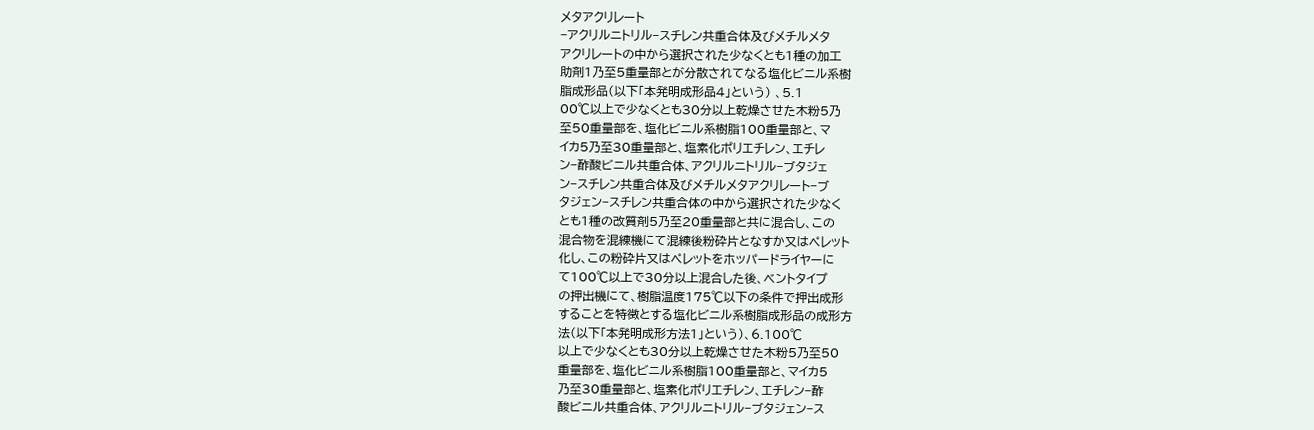メタアクリレート
−アクリルニトリル−スチレン共重合体及びメチルメタ
アクリレートの中から選択された少なくとも1種の加工
助剤1乃至5重量部とが分散されてなる塩化ビニル系樹
脂成形品(以下「本発明成形品4」という) 、5.1
00℃以上で少なくとも30分以上乾燥させた木粉5乃
至50重量部を、塩化ビニル系樹脂100重量部と、マ
イカ5乃至30重量部と、塩素化ポリエチレン、エチレ
ン−酢酸ビニル共重合体、アクリルニトリル−ブタジェ
ン−スチレン共重合体及びメチルメタアクリレート−ブ
タジェン−スチレン共重合体の中から選択された少なく
とも1種の改質剤5乃至20重量部と共に混合し、この
混合物を混練機にて混練後粉砕片となすか又はペレット
化し、この粉砕片又はペレットをホッパードライヤーに
て100℃以上で30分以上混合した後、ベントタイプ
の押出機にて、樹脂温度175℃以下の条件で押出成形
することを特徴とする塩化ビニル系樹脂成形品の成形方
法(以下「本発明成形方法1」という)、6.100℃
以上で少なくとも30分以上乾燥させた木粉5乃至50
重量部を、塩化ビニル系樹脂100重量部と、マイカ5
乃至30重量部と、塩素化ポリエチレン、エチレン−酢
酸ビニル共重合体、アクリルニトリル−ブタジェン−ス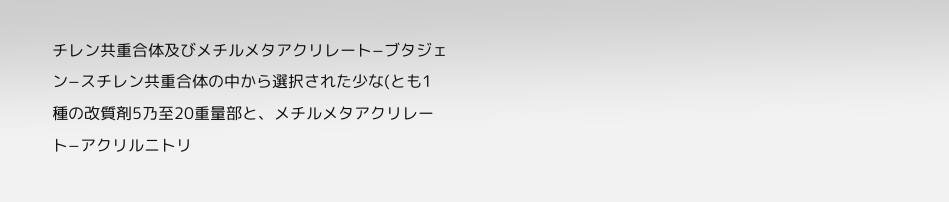チレン共重合体及びメチルメタアクリレート−ブタジェ
ン−スチレン共重合体の中から選択された少な(とも1
種の改質剤5乃至20重量部と、メチルメタアクリレー
ト−アクリルニトリ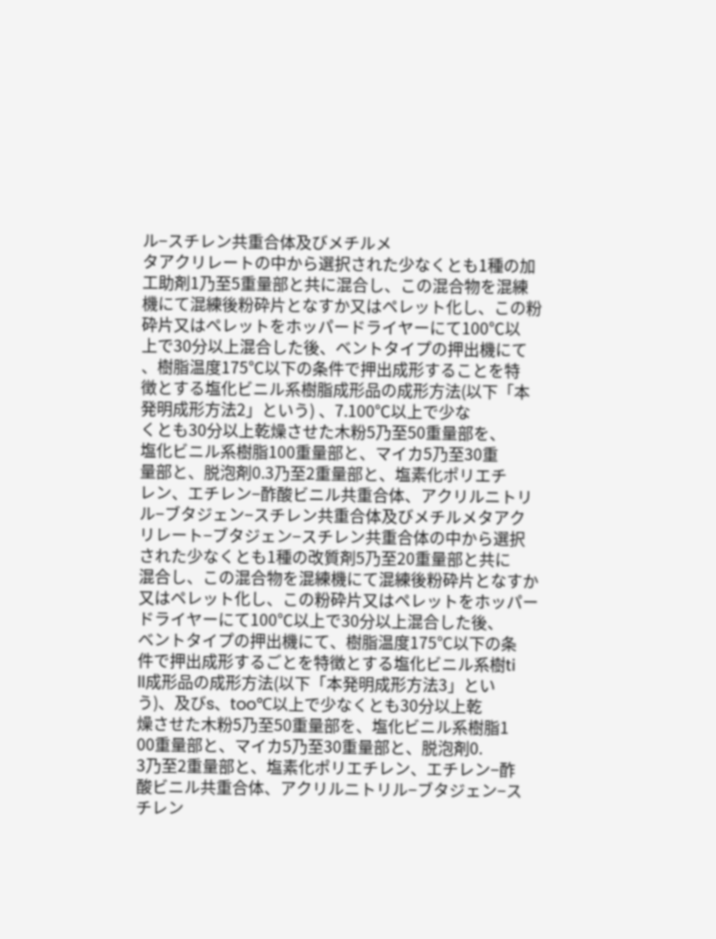ル−スチレン共重合体及びメチルメ
タアクリレートの中から選択された少なくとも1種の加
工助剤1乃至5重量部と共に混合し、この混合物を混練
機にて混練後粉砕片となすか又はペレット化し、この粉
砕片又はペレットをホッパードライヤーにて100℃以
上で30分以上混合した後、ベントタイプの押出機にて
、樹脂温度175℃以下の条件で押出成形することを特
徴とする塩化ビニル系樹脂成形品の成形方法(以下「本
発明成形方法2」という) 、7.100℃以上で少な
くとも30分以上乾燥させた木粉5乃至50重量部を、
塩化ビニル系樹脂100重量部と、マイカ5乃至30重
量部と、脱泡剤0.3乃至2重量部と、塩素化ポリエチ
レン、エチレン−酢酸ビニル共重合体、アクリルニトリ
ル−ブタジェン−スチレン共重合体及びメチルメタアク
リレート−ブタジェン−スチレン共重合体の中から選択
された少なくとも1種の改質剤5乃至20重量部と共に
混合し、この混合物を混練機にて混練後粉砕片となすか
又はペレット化し、この粉砕片又はペレットをホッパー
ドライヤーにて100℃以上で30分以上混合した後、
ベントタイプの押出機にて、樹脂温度175℃以下の条
件で押出成形するごとを特徴とする塩化ビニル系樹ti
ll成形品の成形方法(以下「本発明成形方法3」とい
う)、及びs、too℃以上で少なくとも30分以上乾
燥させた木粉5乃至50重量部を、塩化ビニル系樹脂1
00重量部と、マイカ5乃至30重量部と、脱泡剤0.
3乃至2重量部と、塩素化ポリエチレン、エチレン−酢
酸ビニル共重合体、アクリルニトリル−ブタジェン−ス
チレン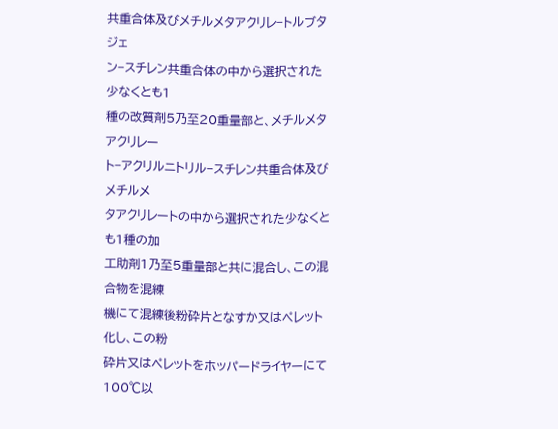共重合体及びメチルメタアクリレ−トルブタジェ
ン−スチレン共重合体の中から選択された少なくとも1
種の改質剤5乃至20重量部と、メチルメタアクリレー
ト−アクリルニトリル−スチレン共重合体及びメチルメ
タアクリレートの中から選択された少なくとも1種の加
工助剤1乃至5重量部と共に混合し、この混合物を混練
機にて混練後粉砕片となすか又はペレット化し、この粉
砕片又はペレットをホッパードライヤーにて100℃以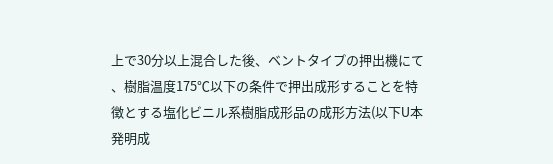上で30分以上混合した後、ベントタイプの押出機にて
、樹脂温度175℃以下の条件で押出成形することを特
徴とする塩化ビニル系樹脂成形品の成形方法(以下U本
発明成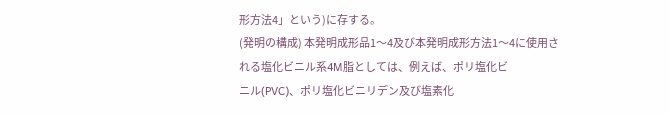形方法4」という)に存する。
(発明の構成) 本発明成形品1〜4及び本発明成形方法1〜4に使用さ
れる塩化ビニル系4M脂としては、例えば、ポリ塩化ビ
ニル(PVC)、ポリ塩化ビニリデン及び塩素化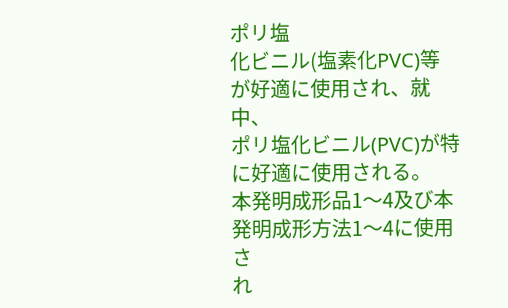ポリ塩
化ビニル(塩素化PVC)等が好適に使用され、就中、
ポリ塩化ビニル(PVC)が特に好適に使用される。
本発明成形品1〜4及び本発明成形方法1〜4に使用さ
れ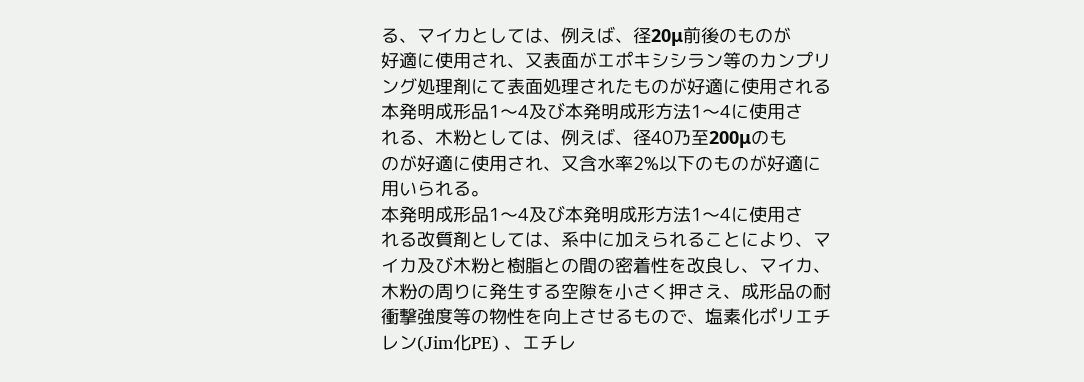る、マイカとしては、例えば、径20μ前後のものが
好適に使用され、又表面がエポキシシラン等のカンプリ
ング処理剤にて表面処理されたものが好適に使用される
本発明成形品1〜4及び本発明成形方法1〜4に使用さ
れる、木粉としては、例えば、径40乃至200μのも
のが好適に使用され、又含水率2%以下のものが好適に
用いられる。
本発明成形品1〜4及び本発明成形方法1〜4に使用さ
れる改質剤としては、系中に加えられることにより、マ
イカ及び木粉と樹脂との間の密着性を改良し、マイカ、
木粉の周りに発生する空隙を小さく押さえ、成形品の耐
衝撃強度等の物性を向上させるもので、塩素化ポリエチ
レン(Jim化PE) 、エチレ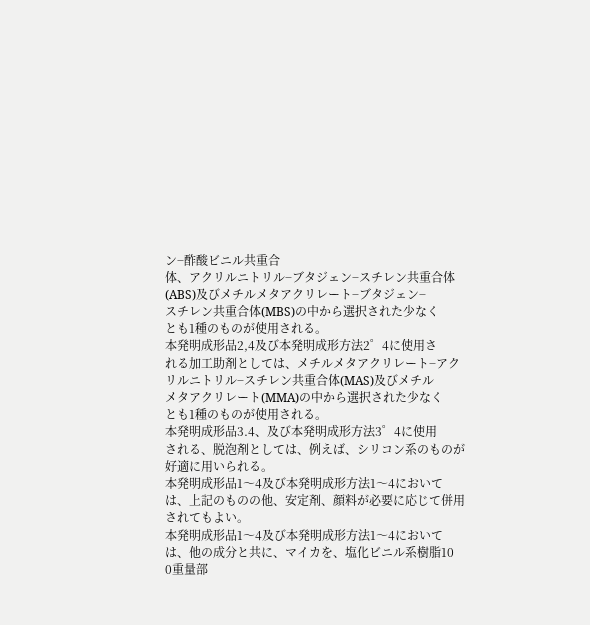ン−酢酸ビニル共重合
体、アクリルニトリル−ブタジェン−スチレン共重合体
(ABS)及びメチルメタアクリレート−ブタジェン−
スチレン共重合体(MBS)の中から選択された少なく
とも1種のものが使用される。
本発明成形品2,4及び本発明成形方法2゜4に使用さ
れる加工助剤としては、メチルメタアクリレート−アク
リルニトリル−スチレン共重合体(MAS)及びメチル
メタアクリレート(MMA)の中から選択された少なく
とも1種のものが使用される。
本発明成形品3.4、及び本発明成形方法3゜4に使用
される、脱泡剤としては、例えば、シリコン系のものが
好適に用いられる。
本発明成形品1〜4及び本発明成形方法1〜4において
は、上記のものの他、安定剤、顔料が必要に応じて併用
されてもよい。
本発明成形品1〜4及び本発明成形方法1〜4において
は、他の成分と共に、マイカを、塩化ビニル系樹脂10
0重量部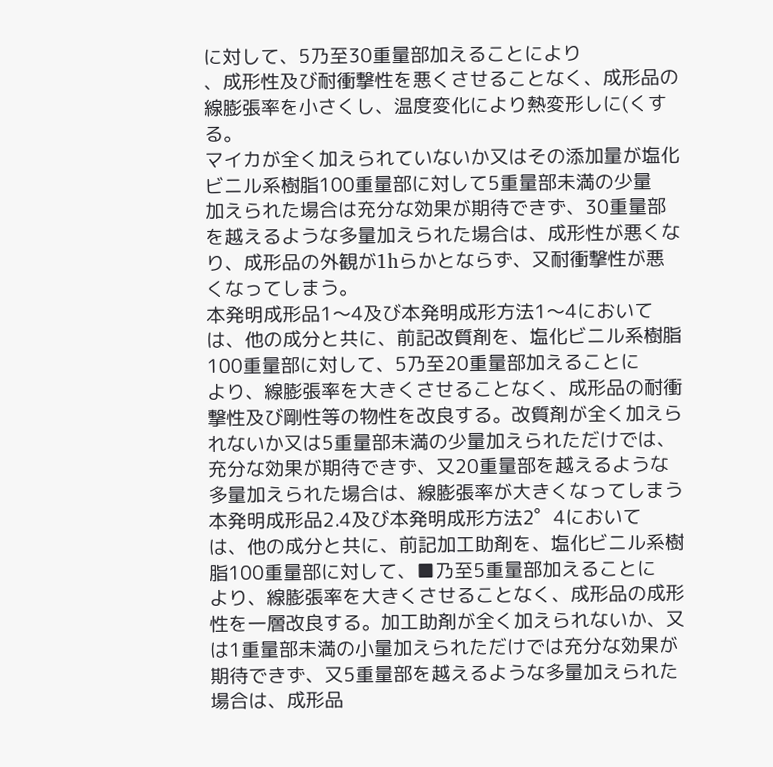に対して、5乃至30重量部加えることにより
、成形性及び耐衝撃性を悪くさせることなく、成形品の
線膨張率を小さくし、温度変化により熱変形しに(くす
る。
マイカが全く加えられていないか又はその添加量が塩化
ビニル系樹脂100重量部に対して5重量部未満の少量
加えられた場合は充分な効果が期待できず、30重量部
を越えるような多量加えられた場合は、成形性が悪くな
り、成形品の外観が1hらかとならず、又耐衝撃性が悪
くなってしまう。
本発明成形品1〜4及び本発明成形方法1〜4において
は、他の成分と共に、前記改質剤を、塩化ビニル系樹脂
100重量部に対して、5乃至20重量部加えることに
より、線膨張率を大きくさせることなく、成形品の耐衝
撃性及び剛性等の物性を改良する。改質剤が全く加えら
れないか又は5重量部未満の少量加えられただけでは、
充分な効果が期待できず、又20重量部を越えるような
多量加えられた場合は、線膨張率が大きくなってしまう
本発明成形品2.4及び本発明成形方法2゜4において
は、他の成分と共に、前記加工助剤を、塩化ビニル系樹
脂100重量部に対して、■乃至5重量部加えることに
より、線膨張率を大きくさせることなく、成形品の成形
性を一層改良する。加工助剤が全く加えられないか、又
は1重量部未満の小量加えられただけでは充分な効果が
期待できず、又5重量部を越えるような多量加えられた
場合は、成形品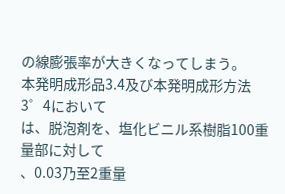の線膨張率が大きくなってしまう。
本発明成形品3.4及び本発明成形方法3゜4において
は、脱泡剤を、塩化ビニル系樹脂100重量部に対して
、0.03乃至2重量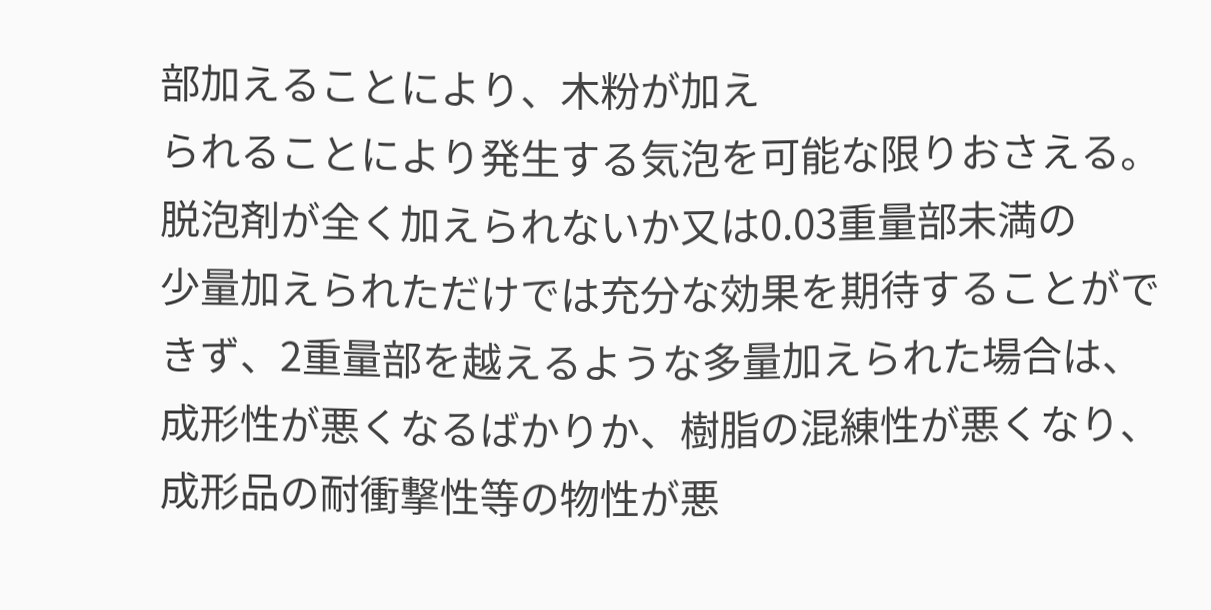部加えることにより、木粉が加え
られることにより発生する気泡を可能な限りおさえる。
脱泡剤が全く加えられないか又は0.03重量部未満の
少量加えられただけでは充分な効果を期待することがで
きず、2重量部を越えるような多量加えられた場合は、
成形性が悪くなるばかりか、樹脂の混練性が悪くなり、
成形品の耐衝撃性等の物性が悪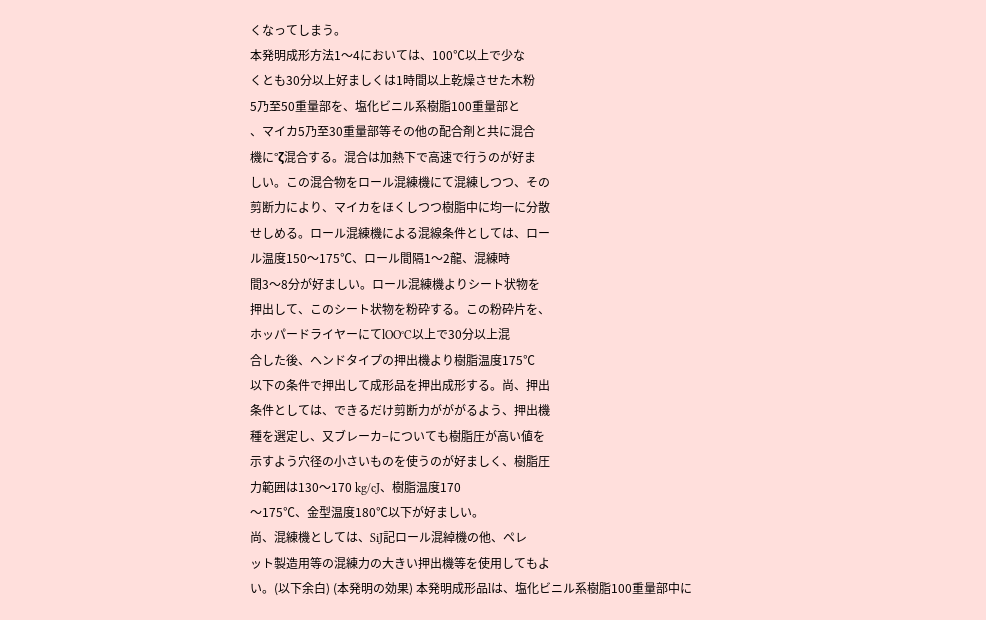くなってしまう。
本発明成形方法1〜4においては、100℃以上で少な
くとも30分以上好ましくは1時間以上乾燥させた木粉
5乃至50重量部を、塩化ビニル系樹脂100重量部と
、マイカ5乃至30重量部等その他の配合剤と共に混合
機に°ζ混合する。混合は加熱下で高速で行うのが好ま
しい。この混合物をロール混練機にて混練しつつ、その
剪断力により、マイカをほくしつつ樹脂中に均一に分散
せしめる。ロール混練機による混線条件としては、ロー
ル温度150〜175℃、ロール間隔1〜2龍、混練時
間3〜8分が好ましい。ロール混練機よりシート状物を
押出して、このシート状物を粉砕する。この粉砕片を、
ホッパードライヤーにてlOO°C以上で30分以上混
合した後、ヘンドタイプの押出機より樹脂温度175℃
以下の条件で押出して成形品を押出成形する。尚、押出
条件としては、できるだけ剪断力がががるよう、押出機
種を選定し、又ブレーカ−についても樹脂圧が高い値を
示すよう穴径の小さいものを使うのが好ましく、樹脂圧
力範囲は130〜170 kg/cJ、樹脂温度170
〜175℃、金型温度180℃以下が好ましい。
尚、混練機としては、SiJ記ロール混綽機の他、ペレ
ット製造用等の混練力の大きい押出機等を使用してもよ
い。(以下余白) (本発明の効果) 本発明成形品lは、塩化ビニル系樹脂100重量部中に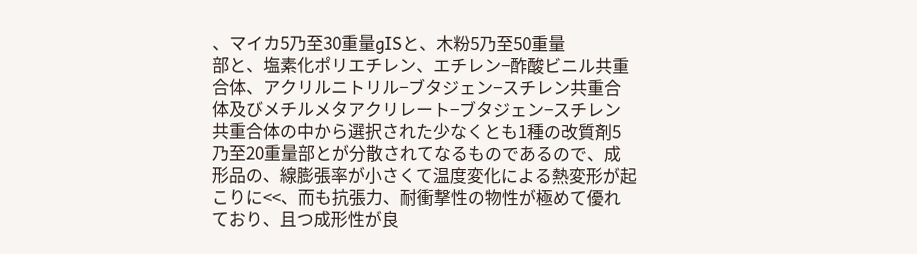、マイカ5乃至30重量gISと、木粉5乃至50重量
部と、塩素化ポリエチレン、エチレン−酢酸ビニル共重
合体、アクリルニトリル−ブタジェン−スチレン共重合
体及びメチルメタアクリレート−ブタジェン−スチレン
共重合体の中から選択された少なくとも1種の改質剤5
乃至20重量部とが分散されてなるものであるので、成
形品の、線膨張率が小さくて温度変化による熱変形が起
こりに<<、而も抗張力、耐衝撃性の物性が極めて優れ
ており、且つ成形性が良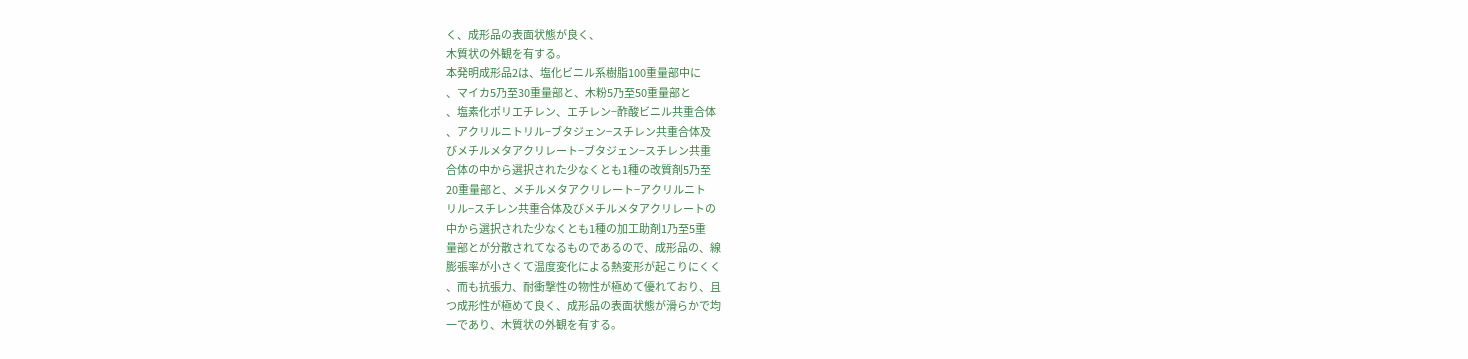く、成形品の表面状態が良く、
木質状の外観を有する。
本発明成形品2は、塩化ビニル系樹脂100重量部中に
、マイカ5乃至30重量部と、木粉5乃至50重量部と
、塩素化ポリエチレン、エチレン−酢酸ビニル共重合体
、アクリルニトリル−ブタジェン−スチレン共重合体及
びメチルメタアクリレート−ブタジェン−スチレン共重
合体の中から選択された少なくとも1種の改質剤5乃至
20重量部と、メチルメタアクリレート−アクリルニト
リル−スチレン共重合体及びメチルメタアクリレートの
中から選択された少なくとも1種の加工助剤1乃至5重
量部とが分散されてなるものであるので、成形品の、線
膨張率が小さくて温度変化による熱変形が起こりにくく
、而も抗張力、耐衝撃性の物性が極めて優れており、且
つ成形性が極めて良く、成形品の表面状態が滑らかで均
一であり、木質状の外観を有する。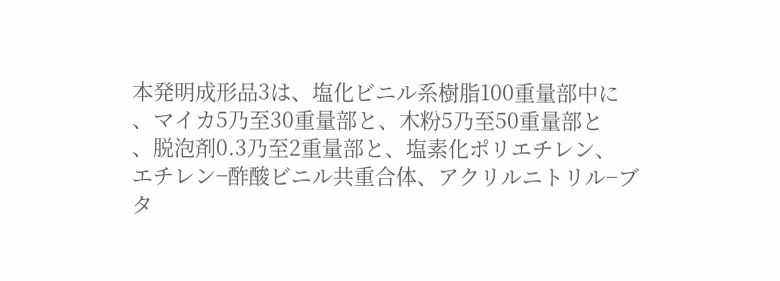本発明成形品3は、塩化ビニル系樹脂100重量部中に
、マイカ5乃至30重量部と、木粉5乃至50重量部と
、脱泡剤0.3乃至2重量部と、塩素化ポリエチレン、
エチレン−酢酸ビニル共重合体、アクリルニトリル−ブ
タ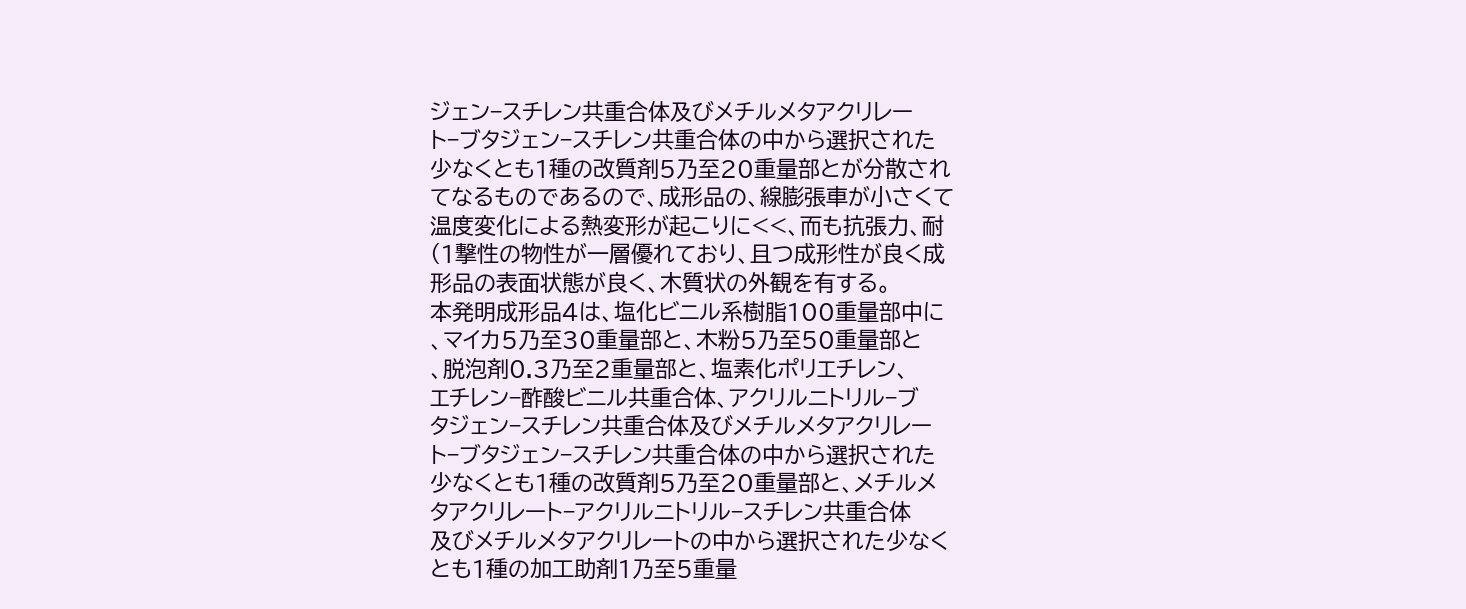ジェン−スチレン共重合体及びメチルメタアクリレー
ト−ブタジェン−スチレン共重合体の中から選択された
少なくとも1種の改質剤5乃至20重量部とが分散され
てなるものであるので、成形品の、線膨張車が小さくて
温度変化による熱変形が起こりに<<、而も抗張力、耐
(1撃性の物性が一層優れており、且つ成形性が良く成
形品の表面状態が良く、木質状の外観を有する。
本発明成形品4は、塩化ビニル系樹脂100重量部中に
、マイカ5乃至30重量部と、木粉5乃至50重量部と
、脱泡剤0.3乃至2重量部と、塩素化ポリエチレン、
エチレン−酢酸ビニル共重合体、アクリルニトリル−ブ
タジェン−スチレン共重合体及びメチルメタアクリレー
ト−ブタジェン−スチレン共重合体の中から選択された
少なくとも1種の改質剤5乃至20重量部と、メチルメ
タアクリレート−アクリルニトリル−スチレン共重合体
及びメチルメタアクリレートの中から選択された少なく
とも1種の加工助剤1乃至5重量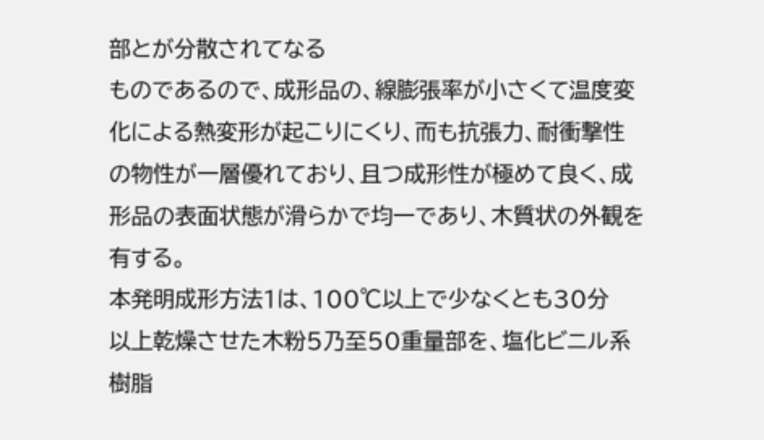部とが分散されてなる
ものであるので、成形品の、線膨張率が小さくて温度変
化による熱変形が起こりにくり、而も抗張力、耐衝撃性
の物性が一層優れており、且つ成形性が極めて良く、成
形品の表面状態が滑らかで均一であり、木質状の外観を
有する。
本発明成形方法1は、100℃以上で少なくとも30分
以上乾燥させた木粉5乃至50重量部を、塩化ビニル系
樹脂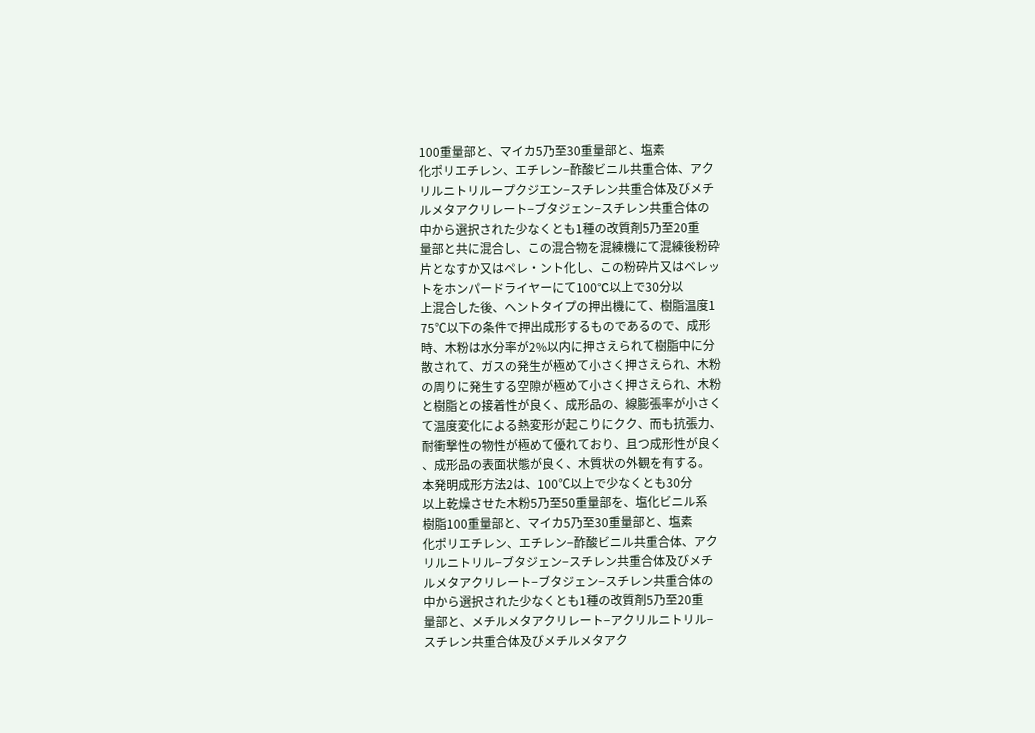100重量部と、マイカ5乃至30重量部と、塩素
化ポリエチレン、エチレン−酢酸ビニル共重合体、アク
リルニトリループクジエン−スチレン共重合体及びメチ
ルメタアクリレート−ブタジェン−スチレン共重合体の
中から選択された少なくとも1種の改質剤5乃至20重
量部と共に混合し、この混合物を混練機にて混練後粉砕
片となすか又はペレ・ント化し、この粉砕片又はベレッ
トをホンパードライヤーにて100°C以上で30分以
上混合した後、ヘントタイプの押出機にて、樹脂温度1
75℃以下の条件で押出成形するものであるので、成形
時、木粉は水分率が2%以内に押さえられて樹脂中に分
散されて、ガスの発生が極めて小さく押さえられ、木粉
の周りに発生する空隙が極めて小さく押さえられ、木粉
と樹脂との接着性が良く、成形品の、線膨張率が小さく
て温度変化による熱変形が起こりにクク、而も抗張力、
耐衝撃性の物性が極めて優れており、且つ成形性が良く
、成形品の表面状態が良く、木質状の外観を有する。
本発明成形方法2は、100℃以上で少なくとも30分
以上乾燥させた木粉5乃至50重量部を、塩化ビニル系
樹脂100重量部と、マイカ5乃至30重量部と、塩素
化ポリエチレン、エチレン−酢酸ビニル共重合体、アク
リルニトリル−ブタジェン−スチレン共重合体及びメチ
ルメタアクリレート−ブタジェン−スチレン共重合体の
中から選択された少なくとも1種の改質剤5乃至20重
量部と、メチルメタアクリレート−アクリルニトリル−
スチレン共重合体及びメチルメタアク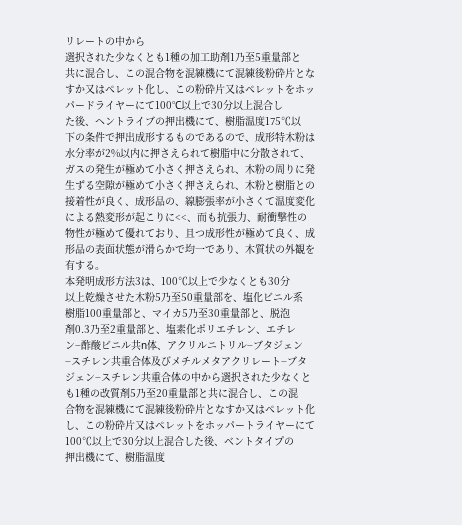リレートの中から
選択された少なくとも1種の加工助剤1乃至5重量部と
共に混合し、この混合物を混練機にて混練後粉砕片とな
すか又はペレット化し、この粉砕片又はペレットをホッ
パードライヤーにて100°C以上で30分以上混合し
た後、ヘントライブの押出機にて、樹脂温度175℃以
下の条件で押出成形するものであるので、成形特木粉は
水分率が2%以内に押さえられて樹脂中に分散されて、
ガスの発生が極めて小さく押さえられ、木粉の周りに発
生ずる空隙が極めて小さく押さえられ、木粉と樹脂との
接着性が良く、成形品の、線膨張率が小さくて温度変化
による熱変形が起こりに<<、而も抗張力、耐衝撃性の
物性が極めて優れており、且つ成形性が極めて良く、成
形品の表面状態が滑らかで均一であり、木質状の外観を
有する。
本発明成形方法3は、100℃以上で少なくとも30分
以上乾燥させた木粉5乃至50重量部を、塩化ビニル系
樹脂100重量部と、マイカ5乃至30重量部と、脱泡
剤0.3乃至2重量部と、塩素化ポリエチレン、エチレ
ン−酢酸ビニル共n体、アクリルニトリル−ブタジェン
−スチレン共重合体及びメチルメタアクリレート−ブタ
ジェン−スチレン共重合体の中から選択された少なくと
も1種の改質剤5乃至20重量部と共に混合し、この混
合物を混練機にて混練後粉砕片となすか又はペレット化
し、この粉砕片又はペレットをホッパートライヤーにて
100℃以上で30分以上混合した後、ベントタイプの
押出機にて、樹脂温度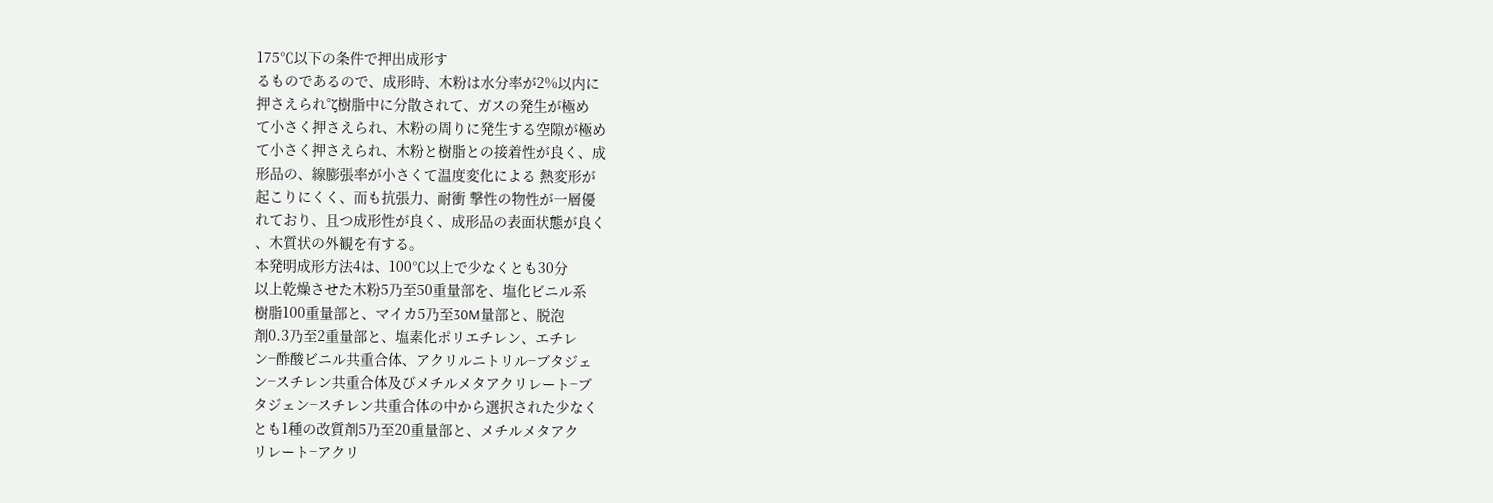175℃以下の条件で押出成形す
るものであるので、成形時、木粉は水分率が2%以内に
押さえられ°ζ樹脂中に分散されて、ガスの発生が極め
て小さく押さえられ、木粉の周りに発生する空隙が極め
て小さく押さえられ、木粉と樹脂との接着性が良く、成
形品の、線膨張率が小さくて温度変化による 熱変形が
起こりにくく、而も抗張力、耐衝 撃性の物性が一層優
れており、且つ成形性が良く、成形品の表面状態が良く
、木質状の外観を有する。
本発明成形方法4は、100℃以上で少なくとも30分
以上乾燥させた木粉5乃至50重量部を、塩化ビニル系
樹脂100重量部と、マイカ5乃至30M量部と、脱泡
剤0.3乃至2重量部と、塩素化ポリエチレン、エチレ
ン−酢酸ビニル共重合体、アクリルニトリル−ブタジェ
ン−スチレン共重合体及びメチルメタアクリレート−ブ
タジェン−スチレン共重合体の中から選択された少なく
とも1種の改質剤5乃至20重量部と、メチルメタアク
リレート−アクリ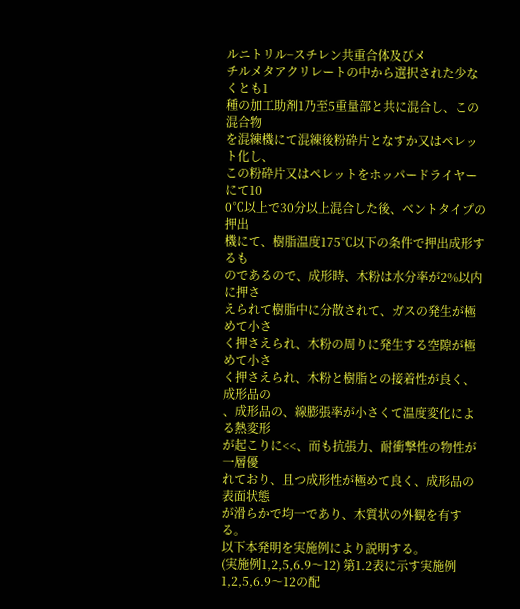ルニトリル−スチレン共重合体及びメ
チルメタアクリレートの中から選択された少なくとも1
種の加工助剤1乃至5重量部と共に混合し、この混合物
を混練機にて混練後粉砕片となすか又はペレット化し、
この粉砕片又はペレットをホッパードライヤーにて10
0℃以上で30分以上混合した後、ベントタイプの押出
機にて、樹脂温度175℃以下の条件で押出成形するも
のであるので、成形時、木粉は水分率が2%以内に押さ
えられて樹脂中に分散されて、ガスの発生が極めて小さ
く押さえられ、木粉の周りに発生する空隙が極めて小さ
く押さえられ、木粉と樹脂との接着性が良く、成形品の
、成形品の、線膨張率が小さくて温度変化による熱変形
が起こりに<<、而も抗張力、耐衝撃性の物性が一層優
れており、且つ成形性が極めて良く、成形品の表面状態
が滑らかで均一であり、木質状の外観を有する。
以下本発明を実施例により説明する。
(実施例1,2,5,6.9〜12) 第1.2表に示す実施例1,2,5,6.9〜12の配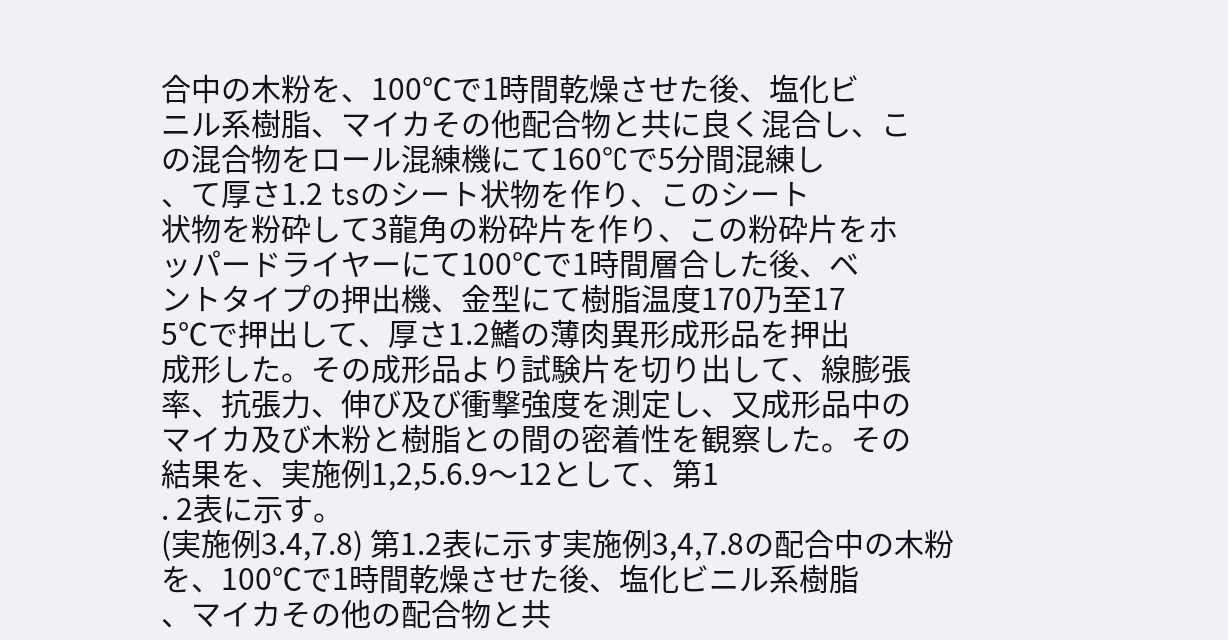合中の木粉を、100℃で1時間乾燥させた後、塩化ビ
ニル系樹脂、マイカその他配合物と共に良く混合し、こ
の混合物をロール混練機にて160°Cで5分間混練し
、て厚さ1.2 tsのシート状物を作り、このシート
状物を粉砕して3龍角の粉砕片を作り、この粉砕片をホ
ッパードライヤーにて100℃で1時間層合した後、ベ
ントタイプの押出機、金型にて樹脂温度170乃至17
5℃で押出して、厚さ1.2鰭の薄肉異形成形品を押出
成形した。その成形品より試験片を切り出して、線膨張
率、抗張力、伸び及び衝撃強度を測定し、又成形品中の
マイカ及び木粉と樹脂との間の密着性を観察した。その
結果を、実施例1,2,5.6.9〜12として、第1
. 2表に示す。
(実施例3.4,7.8) 第1.2表に示す実施例3,4,7.8の配合中の木粉
を、100℃で1時間乾燥させた後、塩化ビニル系樹脂
、マイカその他の配合物と共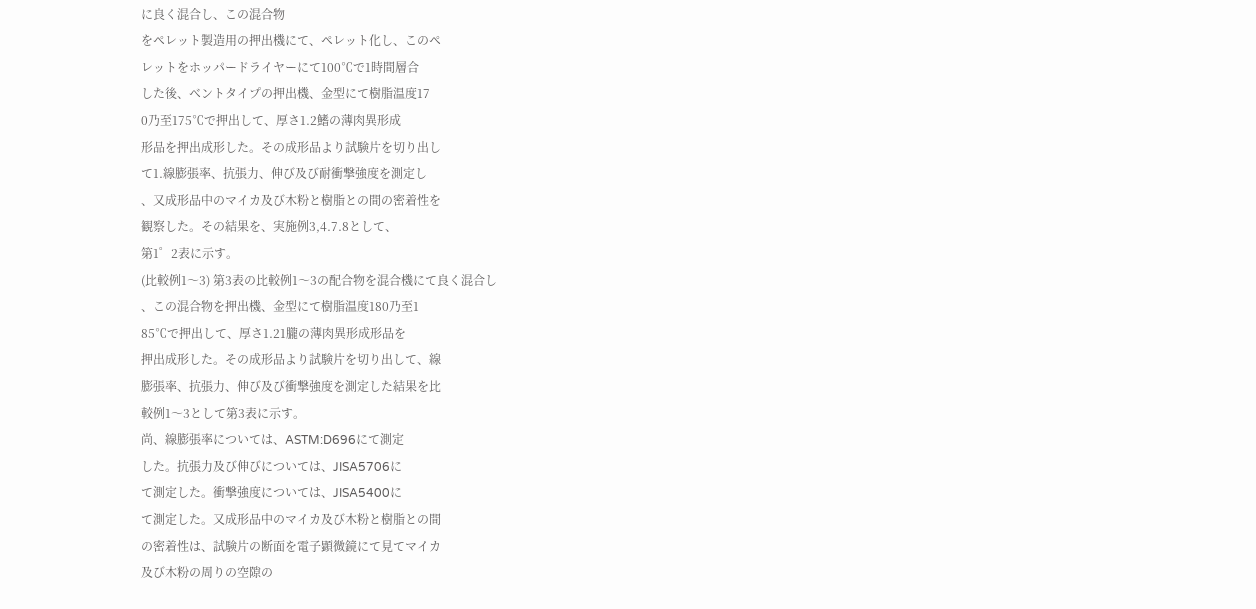に良く混合し、この混合物
をペレット製造用の押出機にて、ペレット化し、このペ
レットをホッパードライヤーにて100℃で1時間層合
した後、ベントタイプの押出機、金型にて樹脂温度17
0乃至175℃で押出して、厚さ1.2鰭の薄肉異形成
形品を押出成形した。その成形品より試験片を切り出し
て1.線膨張率、抗張力、伸び及び耐衝撃強度を測定し
、又成形品中のマイカ及び木粉と樹脂との間の密着性を
観察した。その結果を、実施例3,4.7.8として、
第1゜2表に示す。
(比較例1〜3) 第3表の比較例1〜3の配合物を混合機にて良く混合し
、この混合物を押出機、金型にて樹脂温度180乃至1
85℃で押出して、厚さ1.21朧の薄肉異形成形品を
押出成形した。その成形品より試験片を切り出して、線
膨張率、抗張力、伸び及び衝撃強度を測定した結果を比
較例1〜3として第3表に示す。
尚、線膨張率については、ASTM:D696にて測定
した。抗張力及び伸びについては、JISA5706に
て測定した。衝撃強度については、JISA5400に
て測定した。又成形品中のマイカ及び木粉と樹脂との間
の密着性は、試験片の断面を電子顕微鏡にて見てマイカ
及び木粉の周りの空隙の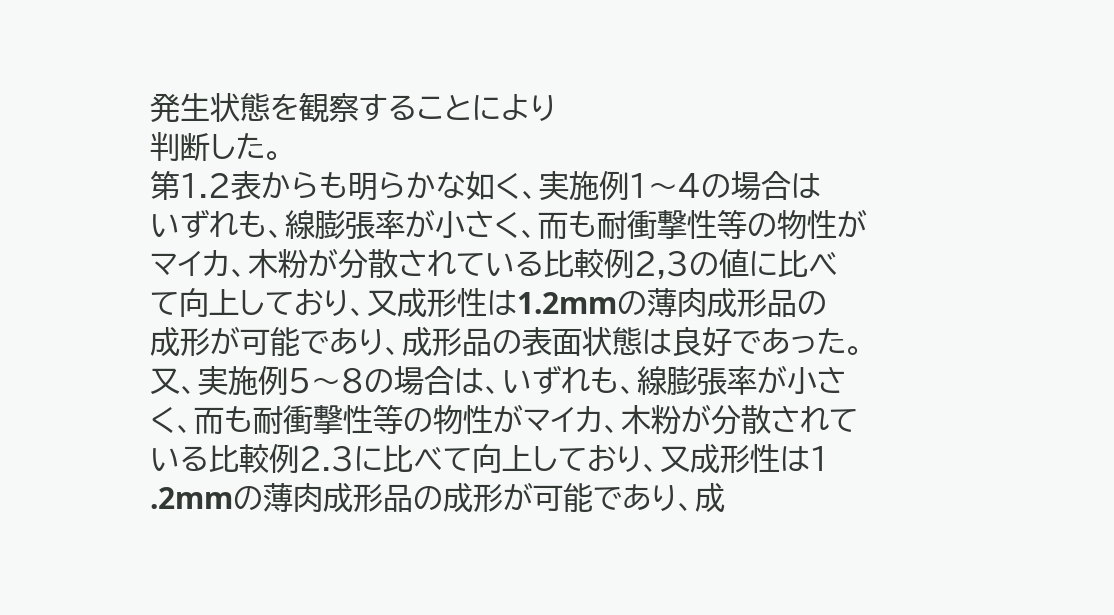発生状態を観察することにより
判断した。
第1.2表からも明らかな如く、実施例1〜4の場合は
いずれも、線膨張率が小さく、而も耐衝撃性等の物性が
マイカ、木粉が分散されている比較例2,3の値に比べ
て向上しており、又成形性は1.2mmの薄肉成形品の
成形が可能であり、成形品の表面状態は良好であった。
又、実施例5〜8の場合は、いずれも、線膨張率が小さ
く、而も耐衝撃性等の物性がマイカ、木粉が分散されて
いる比較例2.3に比べて向上しており、又成形性は1
.2mmの薄肉成形品の成形が可能であり、成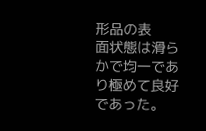形品の表
面状態は滑らかで均一であり極めて良好であった。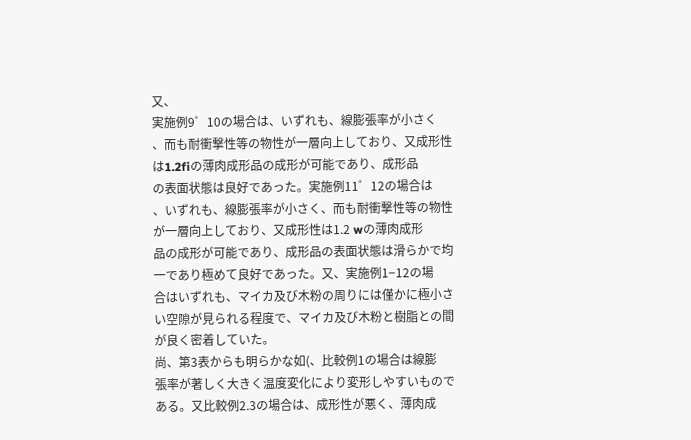又、
実施例9゜10の場合は、いずれも、線膨張率が小さく
、而も耐衝撃性等の物性が一層向上しており、又成形性
は1.2fiの薄肉成形品の成形が可能であり、成形品
の表面状態は良好であった。実施例11゜12の場合は
、いずれも、線膨張率が小さく、而も耐衝撃性等の物性
が一層向上しており、又成形性は1.2 wの薄肉成形
品の成形が可能であり、成形品の表面状態は滑らかで均
一であり極めて良好であった。又、実施例1−12の場
合はいずれも、マイカ及び木粉の周りには僅かに極小さ
い空隙が見られる程度で、マイカ及び木粉と樹脂との間
が良く密着していた。
尚、第3表からも明らかな如(、比較例1の場合は線膨
張率が著しく大きく温度変化により変形しやすいもので
ある。又比較例2.3の場合は、成形性が悪く、薄肉成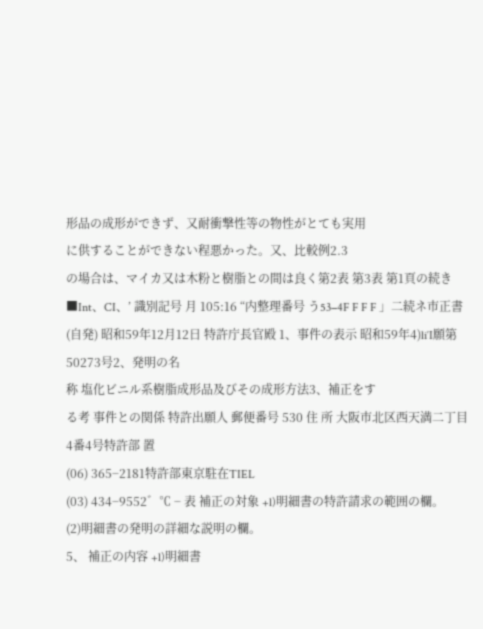形品の成形ができず、又耐衝撃性等の物性がとても実用
に供することができない程悪かった。又、比較例2.3
の場合は、マイカ又は木粉と樹脂との間は良く第2表 第3表 第1頁の続き ■Int、CI、’ 識別記号 月 105:16 “内整理番号 う53−4F F F F 」二続ネ市正書(自発) 昭和59年12月12日 特許庁長官殿 1、事件の表示 昭和59年4)li′I願第50273号2、発明の名
称 塩化ビニル系樹脂成形品及びその成形方法3、補正をす
る考 事件との関係 特許出願人 郵便番号 530 住 所 大阪市北区西天満二丁目4番4号特許部 置
(06) 365−2181特許部東京駐在TIEL
(03) 434−9552゛℃ − 表 補正の対象 +l)明細書の特許請求の範囲の欄。
(2)明細書の発明の詳細な説明の欄。
5、 補正の内容 +l)明細書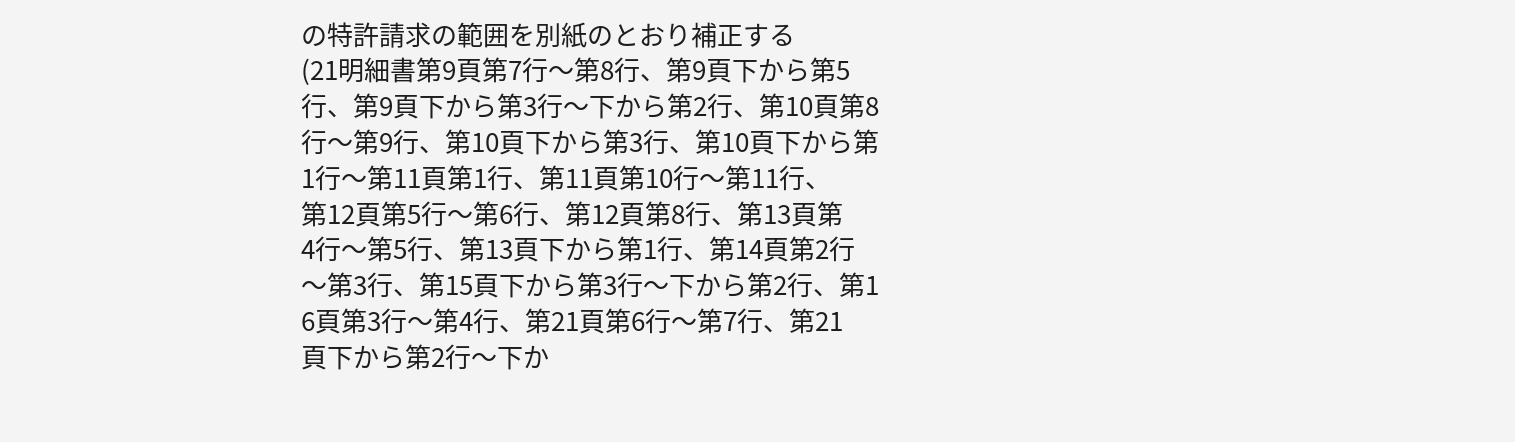の特許請求の範囲を別紙のとおり補正する
(21明細書第9頁第7行〜第8行、第9頁下から第5
行、第9頁下から第3行〜下から第2行、第10頁第8
行〜第9行、第10頁下から第3行、第10頁下から第
1行〜第11頁第1行、第11頁第10行〜第11行、
第12頁第5行〜第6行、第12頁第8行、第13頁第
4行〜第5行、第13頁下から第1行、第14頁第2行
〜第3行、第15頁下から第3行〜下から第2行、第1
6頁第3行〜第4行、第21頁第6行〜第7行、第21
頁下から第2行〜下か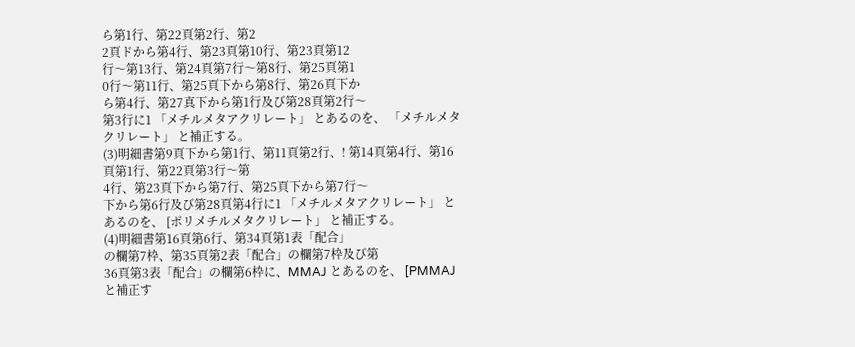ら第1行、第22頁第2行、第2
2頁ドから第4行、第23頁第10行、第23頁第12
行〜第13行、第24頁第7行〜第8行、第25頁第1
0行〜第11行、第25頁下から第8行、第26頁下か
ら第4行、第27真下から第1行及び第28頁第2行〜
第3行に1 「メチルメタアクリレート」 とあるのを、 「メチルメタクリレート」 と補正する。
(3)明細書第9頁下から第1行、第11頁第2行、! 第14頁第4行、第16頁第1行、第22頁第3行〜第
4行、第23頁下から第7行、第25頁下から第7行〜
下から第6行及び第28頁第4行に1 「メチルメタアクリレート」 とあるのを、 [ポリメチルメタクリレート」 と補正する。
(4)明細書第16頁第6行、第34頁第1表「配合」
の欄第7枠、第35頁第2表「配合」の欄第7枠及び第
36頁第3表「配合」の欄第6枠に、MMAJ とあるのを、 [PMMAJ と補正す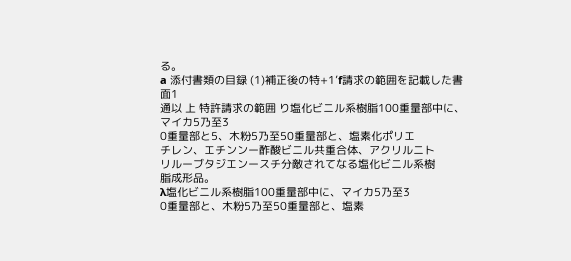る。
a 添付書類の目録 (1)補正後の特+1’f請求の範囲を記載した書面1
通以 上 特許請求の範囲 り塩化ビニル系樹脂100重量部中に、マイカ5乃至3
0重量部と5、木粉5乃至50重量部と、塩素化ポリエ
チレン、エチンンー酢酸ビニル共重合体、アクリルニト
リルーブタジエンースチ分敵されてなる塩化ビニル系樹
脂成形品。
λ塩化ビニル系樹脂100重量部中に、マイカ5乃至3
0重量部と、木粉5乃至50重量部と、塩素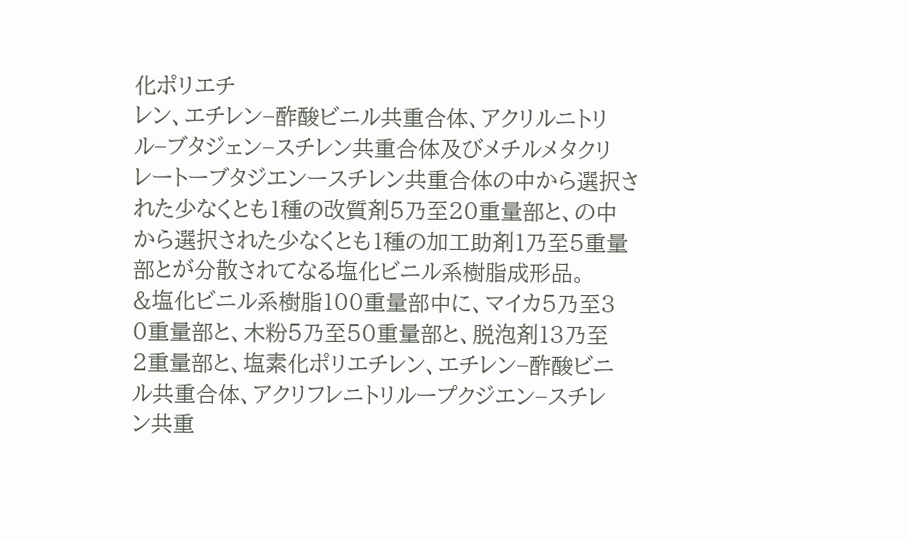化ポリエチ
レン、エチレン−酢酸ビニル共重合体、アクリルニトリ
ル−ブタジェン−スチレン共重合体及びメチルメタクリ
レートーブタジエンースチレン共重合体の中から選択さ
れた少なくとも1種の改質剤5乃至20重量部と、の中
から選択された少なくとも1種の加工助剤1乃至5重量
部とが分散されてなる塩化ビニル系樹脂成形品。
&塩化ビニル系樹脂100重量部中に、マイカ5乃至3
0重量部と、木粉5乃至50重量部と、脱泡剤13乃至
2重量部と、塩素化ポリエチレン、エチレン−酢酸ビニ
ル共重合体、アクリフレニトリループクジエン−スチレ
ン共重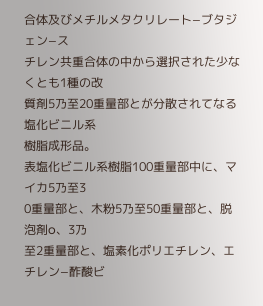合体及びメチルメタクリレート−ブタジェン−ス
チレン共重合体の中から選択された少なくとも1種の改
質剤5乃至20重量部とが分散されてなる塩化ビニル系
樹脂成形品。
表塩化ビニル系樹脂100重量部中に、マイカ5乃至3
0重量部と、木粉5乃至50重量部と、脱泡剤o、3乃
至2重量部と、塩素化ポリエチレン、エチレン−酢酸ビ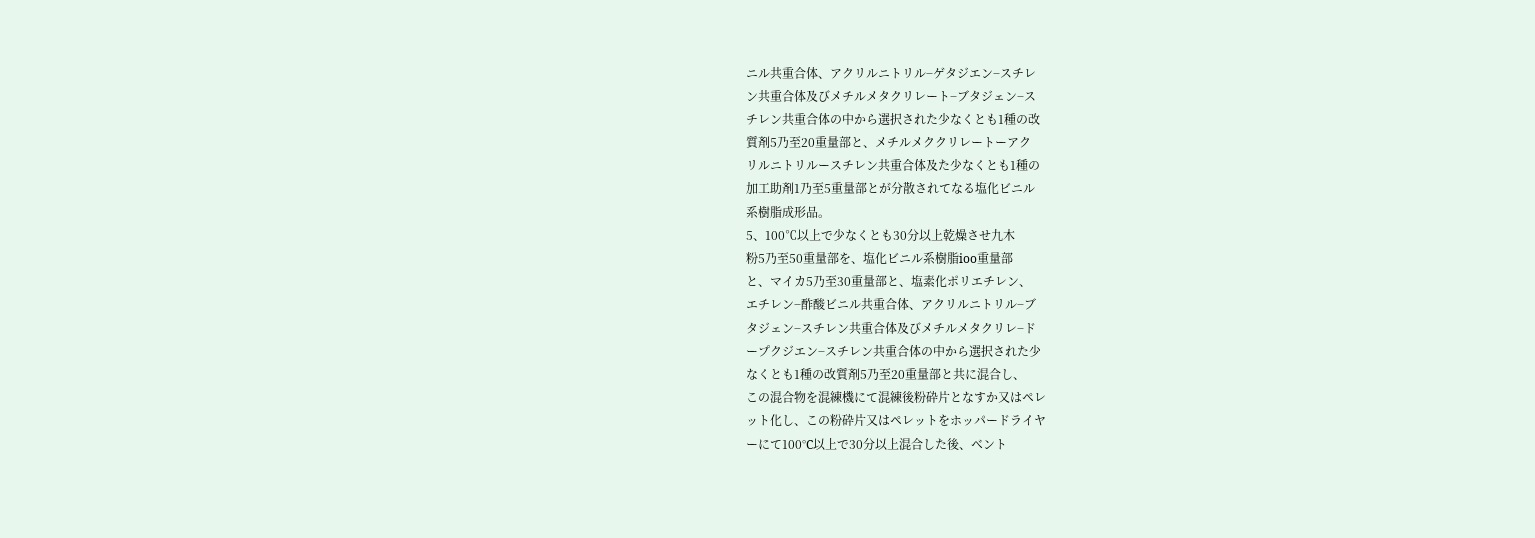ニル共重合体、アクリルニトリル−ゲタジエン−スチレ
ン共重合体及びメチルメタクリレート−ブタジェン−ス
チレン共重合体の中から選択された少なくとも1種の改
質剤5乃至20重量部と、メチルメククリレートーアク
リルニトリルースチレン共重合体及た少なくとも1種の
加工助剤1乃至5重量部とが分散されてなる塩化ビニル
系樹脂成形品。
5、100℃以上で少なくとも30分以上乾燥させ九木
粉5乃至50重量部を、塩化ビニル系樹脂ioo重量部
と、マイカ5乃至30重量部と、塩素化ポリエチレン、
エチレン−酢酸ビニル共重合体、アクリルニトリル−ブ
タジェン−スチレン共重合体及びメチルメタクリレ−ド
ープクジエン−スチレン共重合体の中から選択された少
なくとも1種の改質剤5乃至20重量部と共に混合し、
この混合物を混練機にて混練後粉砕片となすか又はペレ
ット化し、この粉砕片又はペレットをホッパードライヤ
ーにて100°C以上で30分以上混合した後、ベント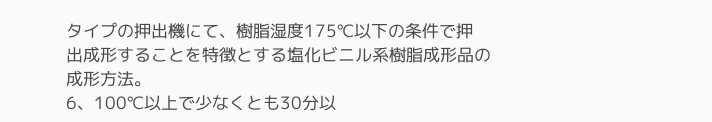タイプの押出機にて、樹脂湿度175℃以下の条件で押
出成形することを特徴とする塩化ビニル系樹脂成形品の
成形方法。
6、100℃以上で少なくとも30分以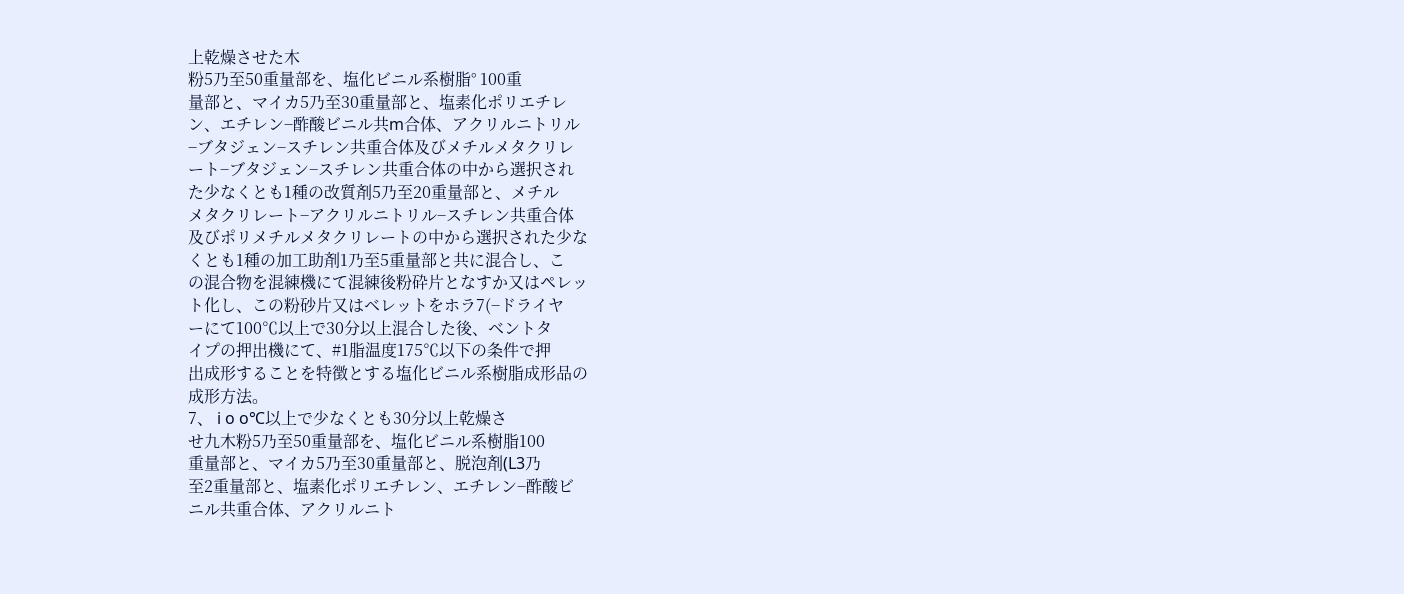上乾燥させた木
粉5乃至50重量部を、塩化ビニル系樹脂° 100重
量部と、マイカ5乃至30重量部と、塩素化ポリエチレ
ン、エチレン−酢酸ビニル共m合体、アクリルニトリル
−ブタジェン−スチレン共重合体及びメチルメタクリレ
ート−ブタジェン−スチレン共重合体の中から選択され
た少なくとも1種の改質剤5乃至20重量部と、メチル
メタクリレート−アクリルニトリル−スチレン共重合体
及びポリメチルメタクリレートの中から選択された少な
くとも1種の加工助剤1乃至5重量部と共に混合し、こ
の混合物を混練機にて混練後粉砕片となすか又はペレッ
ト化し、この粉砂片又はベレットをホラ7(−ドライヤ
ーにて100℃以上で30分以上混合した後、ベントタ
イプの押出機にて、#1脂温度175℃以下の条件で押
出成形することを特徴とする塩化ビニル系樹脂成形品の
成形方法。
7、 i o o℃以上で少なくとも30分以上乾燥さ
せ九木粉5乃至50重量部を、塩化ビニル系樹脂100
重量部と、マイカ5乃至30重量部と、脱泡剤(L3乃
至2重量部と、塩素化ポリエチレン、エチレン−酢酸ビ
ニル共重合体、アクリルニト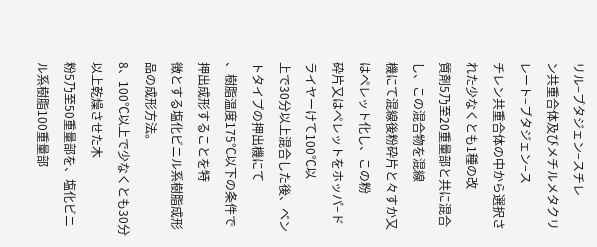リル−ブタジェン−スチレ
ン共重合体及びメチルメタクリレート−ブタジェン−ス
チレン共重合体の中から選択された少なくとも1種の改
質剤5乃至20重量部と共に混合し、この混合物を混線
機にて混線後粉砕片と々すか又はペレット化し、この粉
砕片又はペレットをホッパ−ドライヤーけて100℃以
上で30分以上混合した後、ベントタイプの押出機にて
、樹脂温度175℃以下の条件で押出成形することを特
徴とする塩化ビニル系樹脂成形品の成形方法。
8、100℃以上で少なくとも30分以上乾燥させた木
粉5乃至50重量部を、塩化ビニル系樹脂100重量部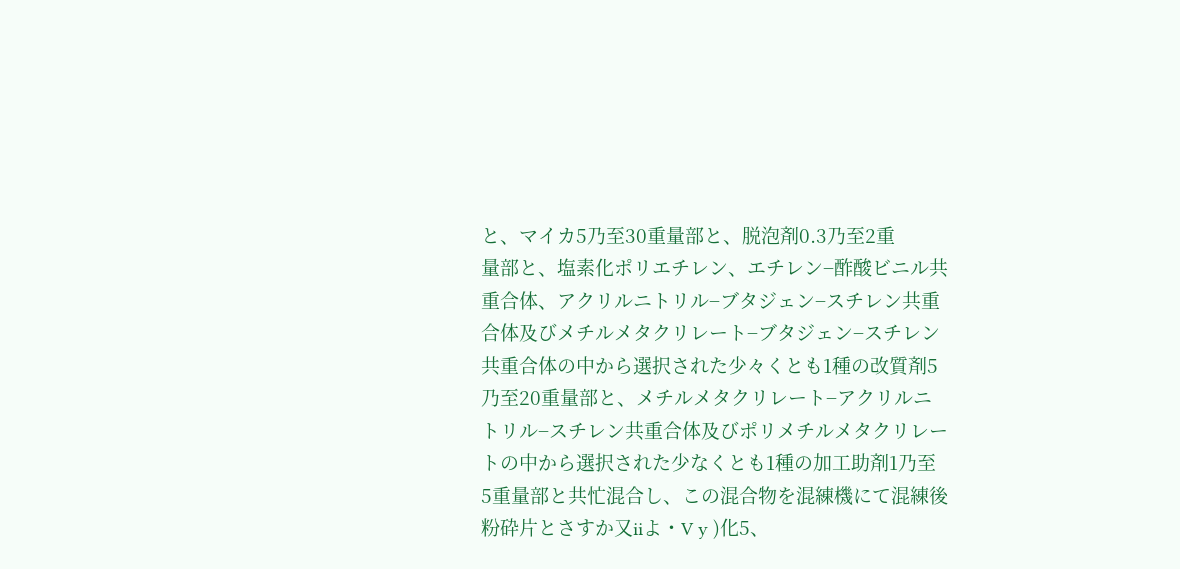と、マイカ5乃至30重量部と、脱泡剤0.3乃至2重
量部と、塩素化ポリエチレン、エチレン−酢酸ビニル共
重合体、アクリルニトリル−ブタジェン−スチレン共重
合体及びメチルメタクリレート−ブタジェン−スチレン
共重合体の中から選択された少々くとも1種の改質剤5
乃至20重量部と、メチルメタクリレート−アクリルニ
トリル−スチレン共重合体及びポリメチルメタクリレー
トの中から選択された少なくとも1種の加工助剤1乃至
5重量部と共忙混合し、この混合物を混練機にて混練後
粉砕片とさすか又iiよ・V y )化5、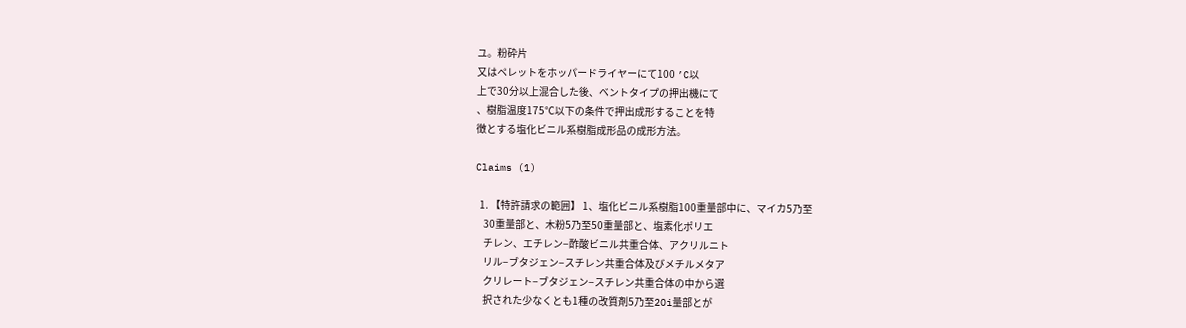ユ。粉砕片
又はペレットをホッパードライヤーにて100 ’C以
上で30分以上混合した後、ベントタイプの押出機にて
、樹脂温度175℃以下の条件で押出成形することを特
徴とする塩化ビニル系樹脂成形品の成形方法。

Claims (1)

  1. 【特許請求の範囲】 1、塩化ビニル系樹脂100重量部中に、マイカ5乃至
    30重量部と、木粉5乃至50重量部と、塩素化ポリエ
    チレン、エチレン−酢酸ビニル共重合体、アクリルニト
    リル−ブタジェン−スチレン共重合体及びメチルメタア
    クリレート−ブタジェン−スチレン共重合体の中から選
    択された少なくとも1種の改質剤5乃至2Oi量部とが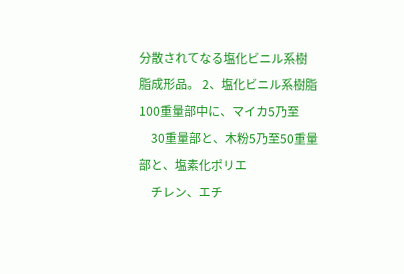分散されてなる塩化ビニル系樹脂成形品。 2、塩化ビニル系樹脂100重量部中に、マイカ5乃至
    30重量部と、木粉5乃至50重量部と、塩素化ポリエ
    チレン、エチ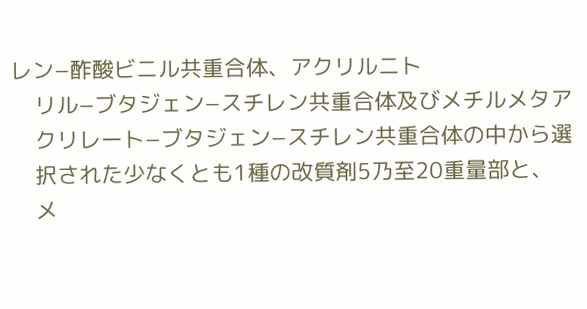レン−酢酸ビニル共重合体、アクリルニト
    リル−ブタジェン−スチレン共重合体及びメチルメタア
    クリレート−ブタジェン−スチレン共重合体の中から選
    択された少なくとも1種の改質剤5乃至20重量部と、
    メ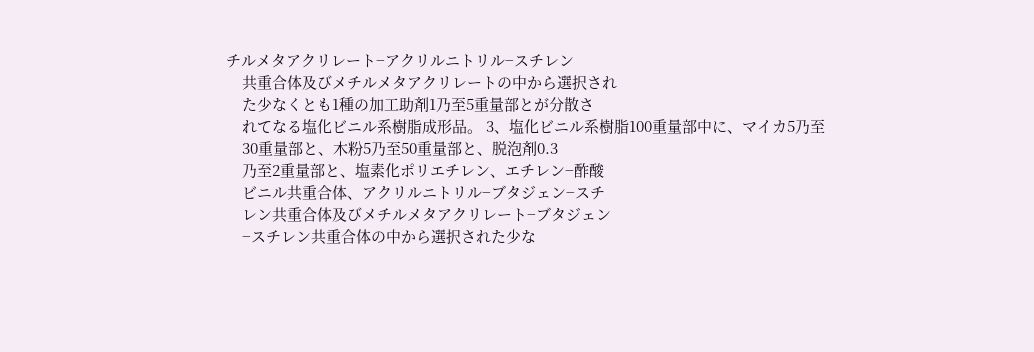チルメタアクリレート−アクリルニトリル−スチレン
    共重合体及びメチルメタアクリレートの中から選択され
    た少なくとも1種の加工助剤1乃至5重量部とが分散さ
    れてなる塩化ビニル系樹脂成形品。 3、塩化ビニル系樹脂100重量部中に、マイカ5乃至
    30重量部と、木粉5乃至50重量部と、脱泡剤0.3
    乃至2重量部と、塩素化ポリエチレン、エチレン−酢酸
    ビニル共重合体、アクリルニトリル−ブタジェン−スチ
    レン共重合体及びメチルメタアクリレート−ブタジェン
    −スチレン共重合体の中から選択された少な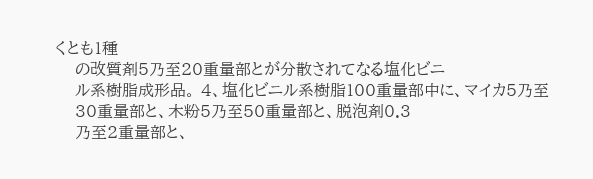くとも1種
    の改質剤5乃至20重量部とが分散されてなる塩化ビニ
    ル系樹脂成形品。 4、塩化ビニル系樹脂100重量部中に、マイカ5乃至
    30重量部と、木粉5乃至50重量部と、脱泡剤0.3
    乃至2重量部と、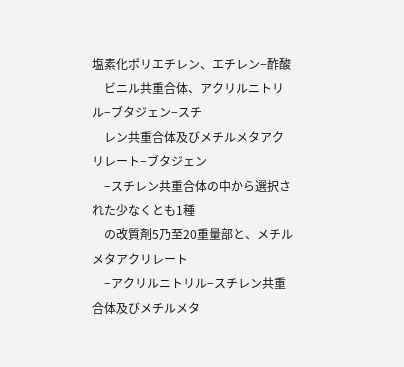塩素化ポリエチレン、エチレン−酢酸
    ビニル共重合体、アクリルニトリル−ブタジェン−スチ
    レン共重合体及びメチルメタアクリレート−ブタジェン
    −スチレン共重合体の中から選択された少なくとも1種
    の改質剤5乃至20重量部と、メチルメタアクリレート
    −アクリルニトリル−スチレン共重合体及びメチルメタ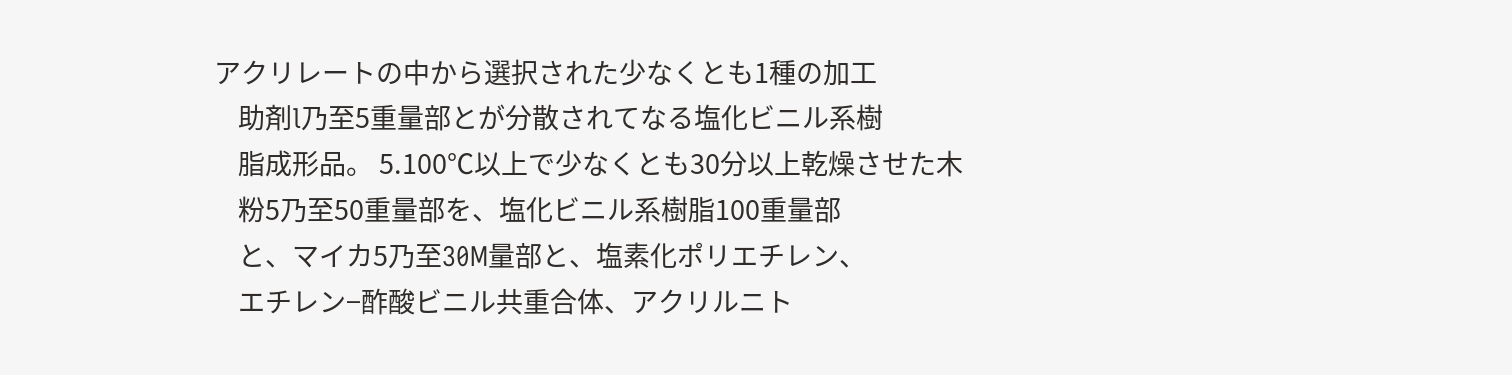アクリレートの中から選択された少なくとも1種の加工
    助剤l乃至5重量部とが分散されてなる塩化ビニル系樹
    脂成形品。 5.100℃以上で少なくとも30分以上乾燥させた木
    粉5乃至50重量部を、塩化ビニル系樹脂100重量部
    と、マイカ5乃至30M量部と、塩素化ポリエチレン、
    エチレン−酢酸ビニル共重合体、アクリルニト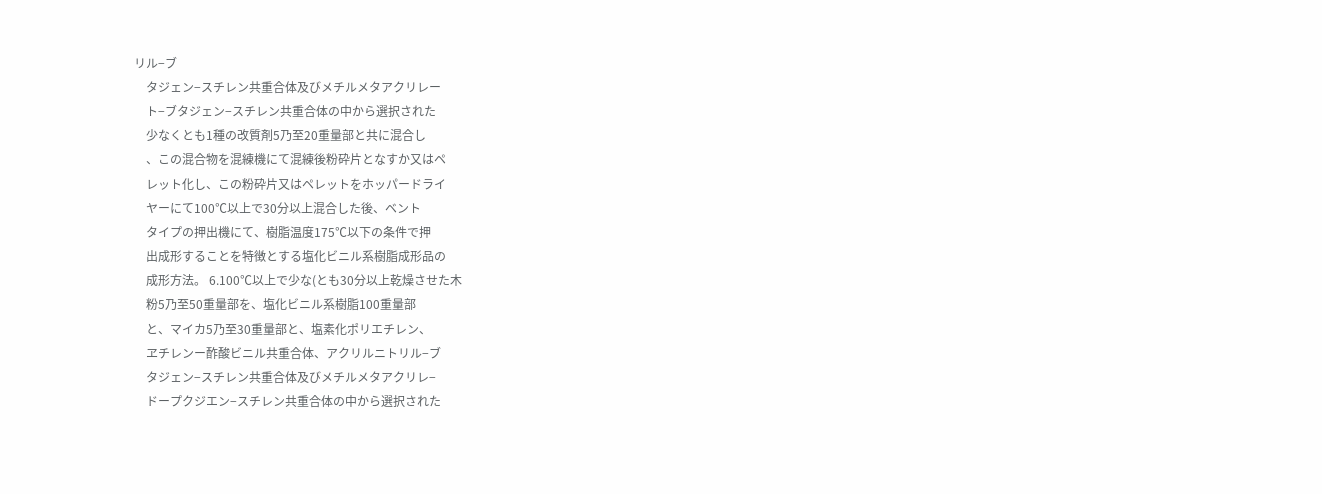リル−ブ
    タジェン−スチレン共重合体及びメチルメタアクリレー
    ト−ブタジェン−スチレン共重合体の中から選択された
    少なくとも1種の改質剤5乃至20重量部と共に混合し
    、この混合物を混練機にて混練後粉砕片となすか又はペ
    レット化し、この粉砕片又はペレットをホッパードライ
    ヤーにて100℃以上で30分以上混合した後、ベント
    タイプの押出機にて、樹脂温度175℃以下の条件で押
    出成形することを特徴とする塩化ビニル系樹脂成形品の
    成形方法。 6.100℃以上で少な(とも30分以上乾燥させた木
    粉5乃至50重量部を、塩化ビニル系樹脂100重量部
    と、マイカ5乃至30重量部と、塩素化ポリエチレン、
    ヱチレンー酢酸ビニル共重合体、アクリルニトリル−ブ
    タジェン−スチレン共重合体及びメチルメタアクリレ−
    ドープクジエン−スチレン共重合体の中から選択された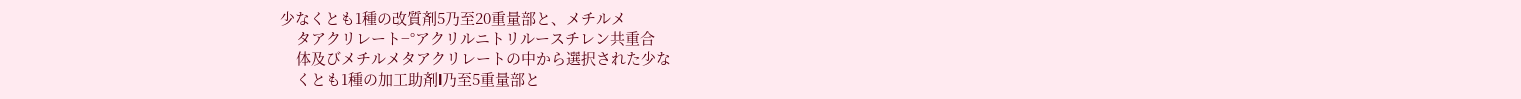少なくとも1種の改質剤5乃至20重量部と、メチルメ
    タアクリレート−°アクリルニトリルースチレン共重合
    体及びメチルメタアクリレートの中から選択された少な
    くとも1種の加工助剤l乃至5重量部と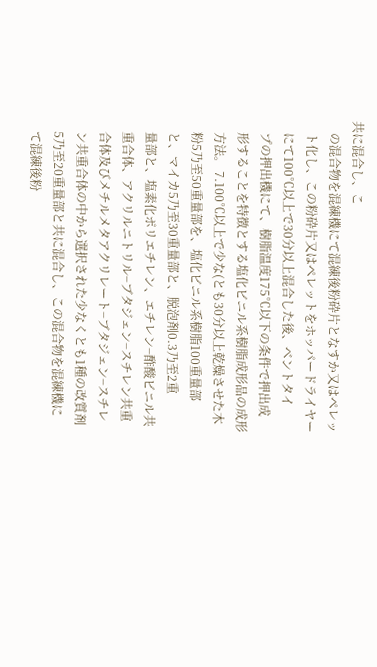共に混合し、こ
    の混合物を混練機にて混練後粉砕片となすか又はペレッ
    ト化し、この粉砕片又はペレットをホッパードライヤー
    にて100℃以上で30分以上混合した後、ベントタイ
    プの押出機にて、樹脂温度175℃以下の条件で押出成
    形することを特徴とする塩化ビニル系樹脂成形品の成形
    方法。 7.100℃以上で少な(とも30分以上乾燥させた木
    粉5乃至50重量部を、塩化ビニル系樹脂100重量部
    と、マイカ5乃至30重量部と、脱泡剤0.3乃至2重
    量部と、塩素化ポリエチレン、エチレン−酢酸ビニル共
    重合体、アクリルニトリル−ブタジェン−スチレン共重
    合体及びメチルメタアクリレート−ブタジェン−スチレ
    ン共重合体の中から選択された少なくとも1種の改質剤
    5乃至20重量部と共に混合し、この混合物を混練機に
    て混練後粉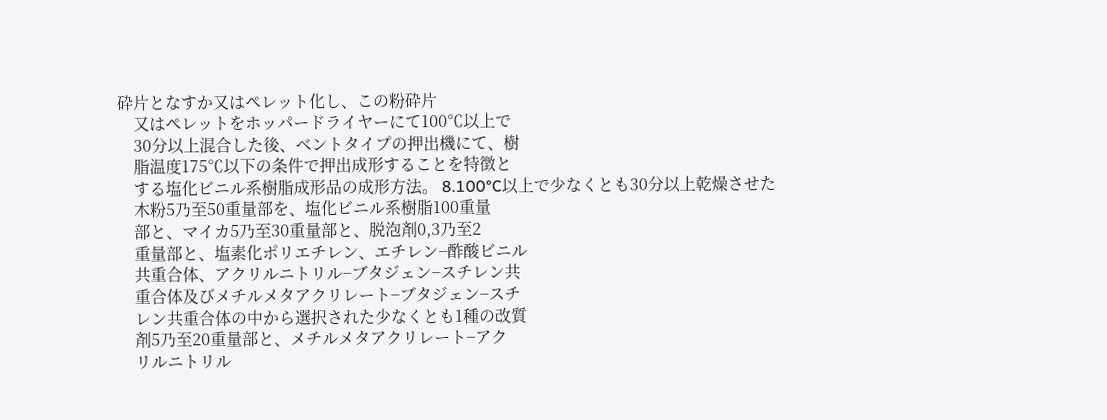砕片となすか又はペレット化し、この粉砕片
    又はペレットをホッパードライヤーにて100℃以上で
    30分以上混合した後、ベントタイプの押出機にて、樹
    脂温度175℃以下の条件で押出成形することを特徴と
    する塩化ビニル系樹脂成形品の成形方法。 8.100°C以上で少なくとも30分以上乾燥させた
    木粉5乃至50重量部を、塩化ビニル系樹脂100重量
    部と、マイカ5乃至30重量部と、脱泡剤0,3乃至2
    重量部と、塩素化ポリエチレン、エチレン−酢酸ビニル
    共重合体、アクリルニトリル−ブタジェン−スチレン共
    重合体及びメチルメタアクリレート−ブタジェン−スチ
    レン共重合体の中から選択された少なくとも1種の改質
    剤5乃至20重量部と、メチルメタアクリレート−アク
    リルニトリル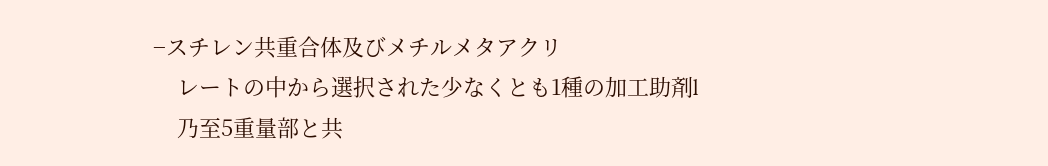−スチレン共重合体及びメチルメタアクリ
    レートの中から選択された少なくとも1種の加工助剤l
    乃至5重量部と共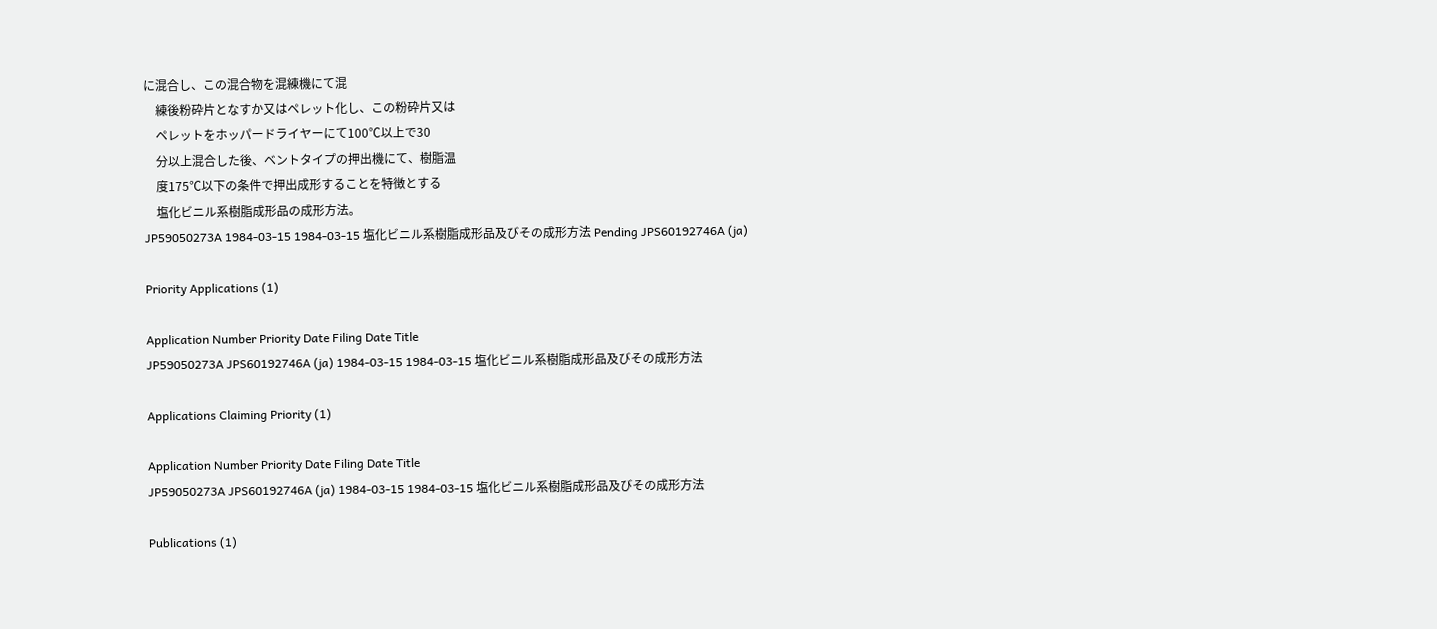に混合し、この混合物を混練機にて混
    練後粉砕片となすか又はペレット化し、この粉砕片又は
    ペレットをホッパードライヤーにて100℃以上で30
    分以上混合した後、ベントタイプの押出機にて、樹脂温
    度175℃以下の条件で押出成形することを特徴とする
    塩化ビニル系樹脂成形品の成形方法。
JP59050273A 1984-03-15 1984-03-15 塩化ビニル系樹脂成形品及びその成形方法 Pending JPS60192746A (ja)

Priority Applications (1)

Application Number Priority Date Filing Date Title
JP59050273A JPS60192746A (ja) 1984-03-15 1984-03-15 塩化ビニル系樹脂成形品及びその成形方法

Applications Claiming Priority (1)

Application Number Priority Date Filing Date Title
JP59050273A JPS60192746A (ja) 1984-03-15 1984-03-15 塩化ビニル系樹脂成形品及びその成形方法

Publications (1)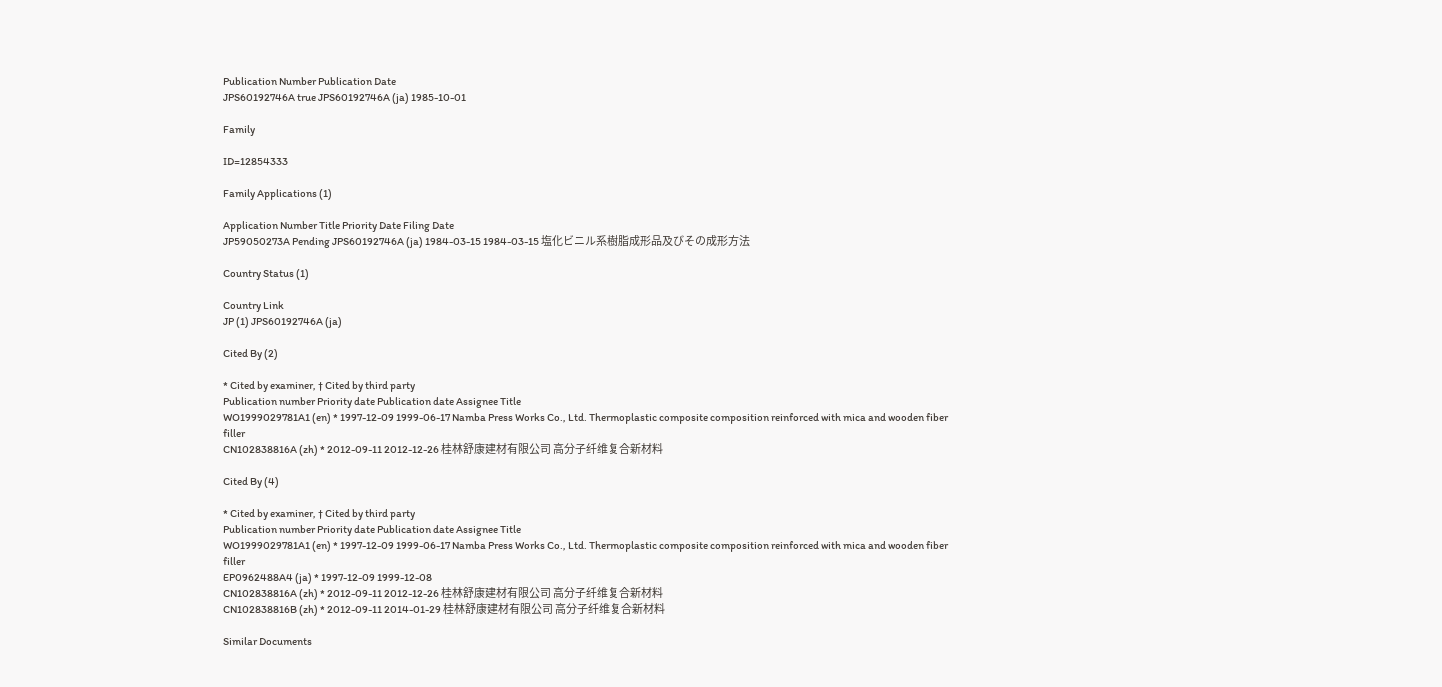Publication Number Publication Date
JPS60192746A true JPS60192746A (ja) 1985-10-01

Family

ID=12854333

Family Applications (1)

Application Number Title Priority Date Filing Date
JP59050273A Pending JPS60192746A (ja) 1984-03-15 1984-03-15 塩化ビニル系樹脂成形品及びその成形方法

Country Status (1)

Country Link
JP (1) JPS60192746A (ja)

Cited By (2)

* Cited by examiner, † Cited by third party
Publication number Priority date Publication date Assignee Title
WO1999029781A1 (en) * 1997-12-09 1999-06-17 Namba Press Works Co., Ltd. Thermoplastic composite composition reinforced with mica and wooden fiber filler
CN102838816A (zh) * 2012-09-11 2012-12-26 桂林舒康建材有限公司 高分子纤维复合新材料

Cited By (4)

* Cited by examiner, † Cited by third party
Publication number Priority date Publication date Assignee Title
WO1999029781A1 (en) * 1997-12-09 1999-06-17 Namba Press Works Co., Ltd. Thermoplastic composite composition reinforced with mica and wooden fiber filler
EP0962488A4 (ja) * 1997-12-09 1999-12-08
CN102838816A (zh) * 2012-09-11 2012-12-26 桂林舒康建材有限公司 高分子纤维复合新材料
CN102838816B (zh) * 2012-09-11 2014-01-29 桂林舒康建材有限公司 高分子纤维复合新材料

Similar Documents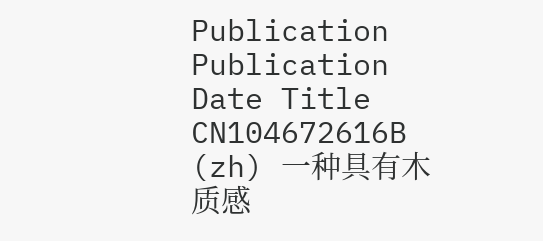Publication Publication Date Title
CN104672616B (zh) 一种具有木质感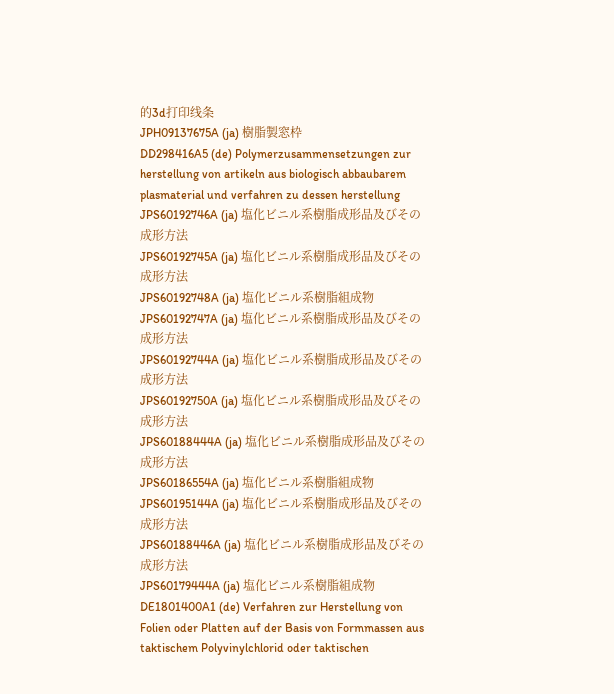的3d打印线条
JPH09137675A (ja) 樹脂製窓枠
DD298416A5 (de) Polymerzusammensetzungen zur herstellung von artikeln aus biologisch abbaubarem plasmaterial und verfahren zu dessen herstellung
JPS60192746A (ja) 塩化ビニル系樹脂成形品及びその成形方法
JPS60192745A (ja) 塩化ビニル系樹脂成形品及びその成形方法
JPS60192748A (ja) 塩化ビニル系樹脂組成物
JPS60192747A (ja) 塩化ビニル系樹脂成形品及びその成形方法
JPS60192744A (ja) 塩化ビニル系樹脂成形品及びその成形方法
JPS60192750A (ja) 塩化ビニル系樹脂成形品及びその成形方法
JPS60188444A (ja) 塩化ビニル系樹脂成形品及びその成形方法
JPS60186554A (ja) 塩化ビニル系樹脂組成物
JPS60195144A (ja) 塩化ビニル系樹脂成形品及びその成形方法
JPS60188446A (ja) 塩化ビニル系樹脂成形品及びその成形方法
JPS60179444A (ja) 塩化ビニル系樹脂組成物
DE1801400A1 (de) Verfahren zur Herstellung von Folien oder Platten auf der Basis von Formmassen aus taktischem Polyvinylchlorid oder taktischen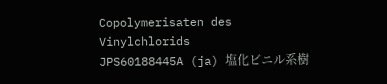Copolymerisaten des Vinylchlorids
JPS60188445A (ja) 塩化ビニル系樹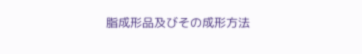脂成形品及びその成形方法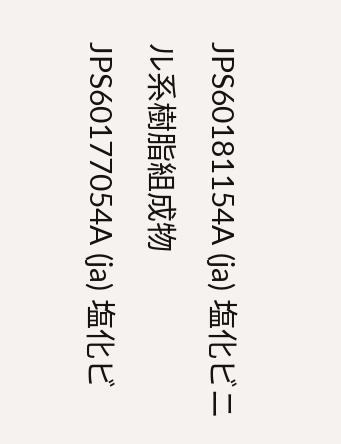JPS60181154A (ja) 塩化ビニル系樹脂組成物
JPS60177054A (ja) 塩化ビ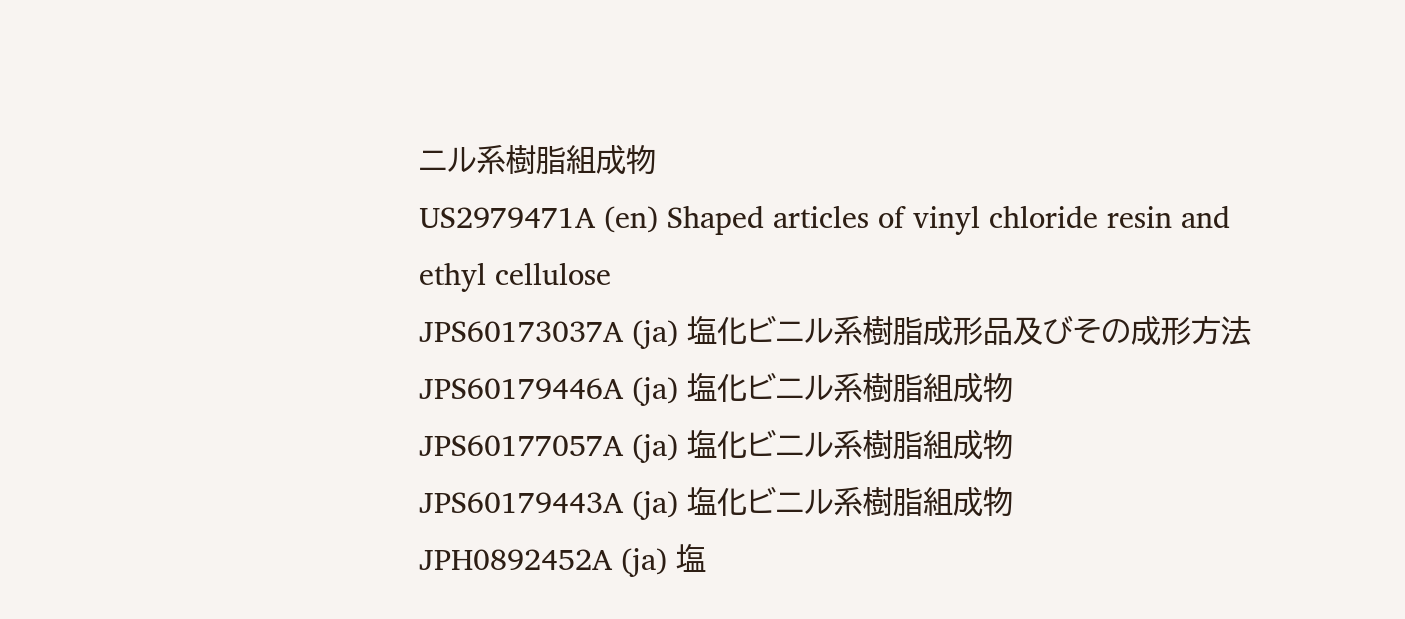ニル系樹脂組成物
US2979471A (en) Shaped articles of vinyl chloride resin and ethyl cellulose
JPS60173037A (ja) 塩化ビニル系樹脂成形品及びその成形方法
JPS60179446A (ja) 塩化ビニル系樹脂組成物
JPS60177057A (ja) 塩化ビニル系樹脂組成物
JPS60179443A (ja) 塩化ビニル系樹脂組成物
JPH0892452A (ja) 塩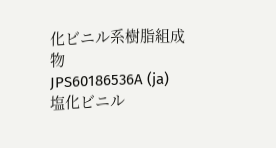化ビニル系樹脂組成物
JPS60186536A (ja) 塩化ビニル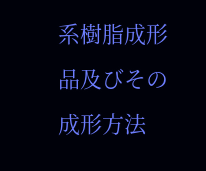系樹脂成形品及びその成形方法